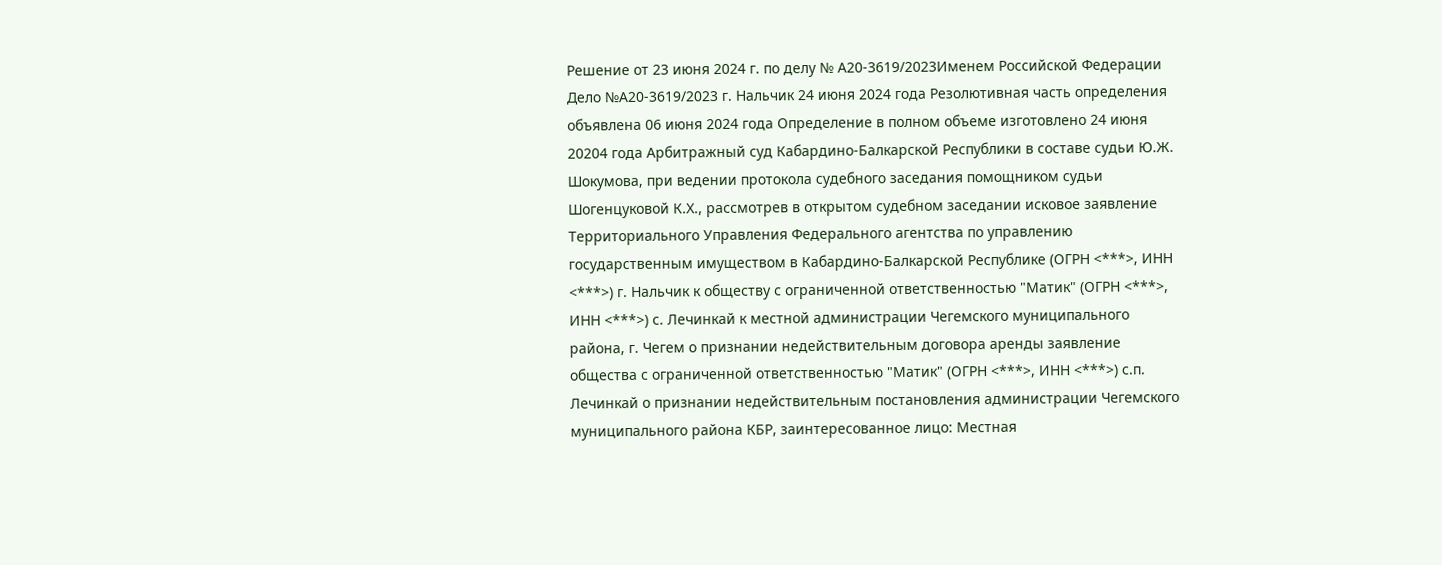Решение от 23 июня 2024 г. по делу № А20-3619/2023Именем Российской Федерации Дело №А20-3619/2023 г. Нальчик 24 июня 2024 года Резолютивная часть определения объявлена 06 июня 2024 года Определение в полном объеме изготовлено 24 июня 20204 года Арбитражный суд Кабардино-Балкарской Республики в составе судьи Ю.Ж. Шокумова, при ведении протокола судебного заседания помощником судьи Шогенцуковой К.Х., рассмотрев в открытом судебном заседании исковое заявление Территориального Управления Федерального агентства по управлению государственным имуществом в Кабардино-Балкарской Республике (ОГРН <***>, ИНН <***>) г. Нальчик к обществу с ограниченной ответственностью "Матик" (ОГРН <***>, ИНН <***>) с. Лечинкай к местной администрации Чегемского муниципального района, г. Чегем о признании недействительным договора аренды заявление общества с ограниченной ответственностью "Матик" (ОГРН <***>, ИНН <***>) с.п. Лечинкай о признании недействительным постановления администрации Чегемского муниципального района КБР, заинтересованное лицо: Местная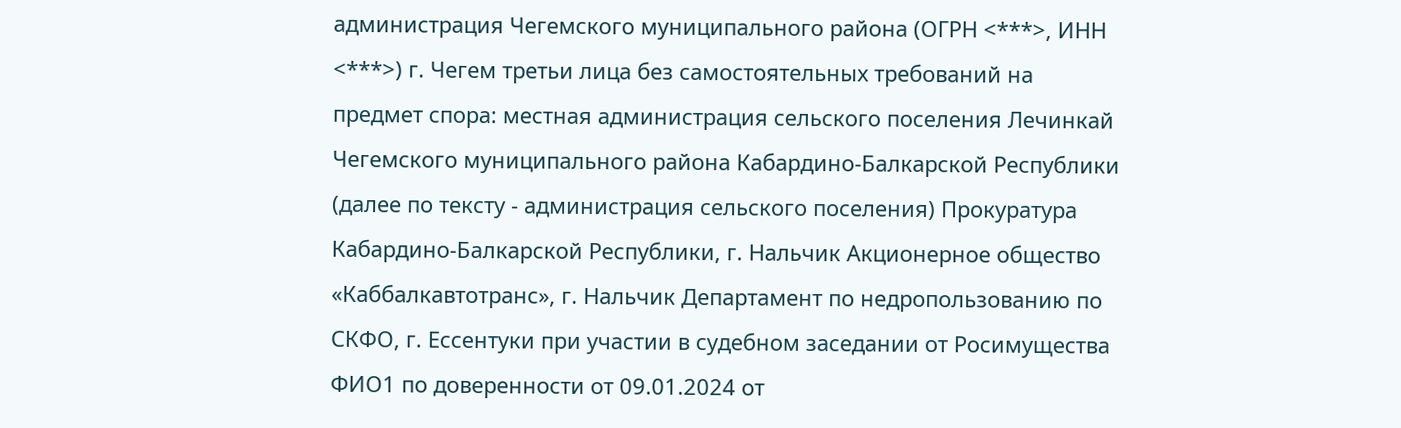администрация Чегемского муниципального района (ОГРН <***>, ИНН <***>) г. Чегем третьи лица без самостоятельных требований на предмет спора: местная администрация сельского поселения Лечинкай Чегемского муниципального района Кабардино-Балкарской Республики (далее по тексту - администрация сельского поселения) Прокуратура Кабардино-Балкарской Республики, г. Нальчик Акционерное общество «Каббалкавтотранс», г. Нальчик Департамент по недропользованию по СКФО, г. Ессентуки при участии в судебном заседании от Росимущества ФИО1 по доверенности от 09.01.2024 от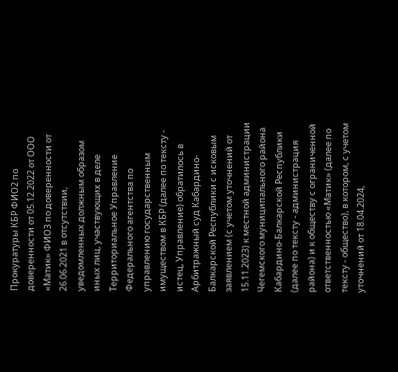Прокуратуры КБР ФИО2 по доверенности от 05.12.2022 от ООО «Матик» ФИО3 по доверенности от 26.06.2021 в отсутствии, уведомленных должным образом иных лиц, участвующих в деле Территориальное Управление Федерального агентства по управлению государственным имуществом в КБР (далее по тексту - истец, Управление) обратилось в Арбитражный суд Кабардино-Балкарской Республики с исковым заявлением (с учетом уточнений от 15.11.2023) к местной администрации Чегемского муниципального района Кабардино-Балкарской Республики (далее по тексту - администрация района) и к обществу с ограниченной ответственностью «Матик» (далее по тексту - общество), в котором, с учетом уточнений от 18.04.2024,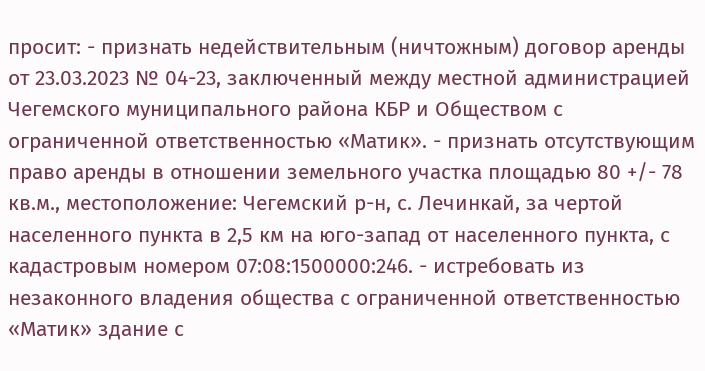просит: - признать недействительным (ничтожным) договор аренды от 23.03.2023 № 04-23, заключенный между местной администрацией Чегемского муниципального района КБР и Обществом с ограниченной ответственностью «Матик». - признать отсутствующим право аренды в отношении земельного участка площадью 80 +/- 78 кв.м., местоположение: Чегемский р-н, с. Лечинкай, за чертой населенного пункта в 2,5 км на юго-запад от населенного пункта, с кадастровым номером 07:08:1500000:246. - истребовать из незаконного владения общества с ограниченной ответственностью «Матик» здание с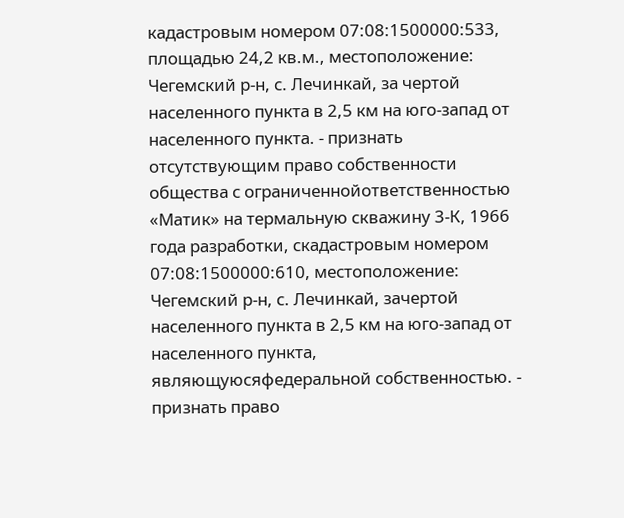кадастровым номером 07:08:1500000:533, площадью 24,2 кв.м., местоположение: Чегемский р-н, с. Лечинкай, за чертой населенного пункта в 2,5 км на юго-запад от населенного пункта. - признать отсутствующим право собственности общества с ограниченнойответственностью «Матик» на термальную скважину 3-К, 1966 года разработки, скадастровым номером 07:08:1500000:610, местоположение: Чегемский р-н, с. Лечинкай, зачертой населенного пункта в 2,5 км на юго-запад от населенного пункта, являющуюсяфедеральной собственностью. - признать право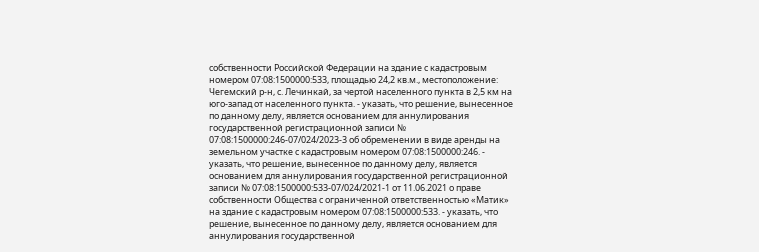собственности Российской Федерации на здание с кадастровым номером 07:08:1500000:533, площадью 24,2 кв.м., местоположение: Чегемский р-н, с. Лечинкай, за чертой населенного пункта в 2,5 км на юго-запад от населенного пункта. - указать, что решение, вынесенное по данному делу, является основанием для аннулирования государственной регистрационной записи № 07:08:1500000:246-07/024/2023-3 об обременении в виде аренды на земельном участке с кадастровым номером 07:08:1500000:246. - указать, что решение, вынесенное по данному делу, является основанием для аннулирования государственной регистрационной записи № 07:08:1500000:533-07/024/2021-1 от 11.06.2021 о праве собственности Общества с ограниченной ответственностью «Матик» на здание с кадастровым номером 07:08:1500000:533. - указать, что решение, вынесенное по данному делу, является основанием для аннулирования государственной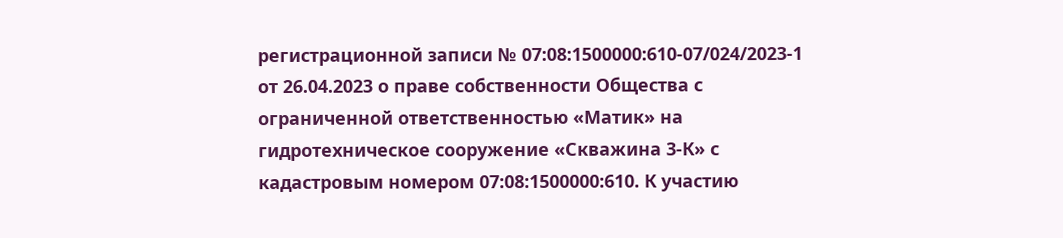регистрационной записи № 07:08:1500000:610-07/024/2023-1 от 26.04.2023 о праве собственности Общества с ограниченной ответственностью «Матик» на гидротехническое сооружение «Скважина 3-К» с кадастровым номером 07:08:1500000:610. К участию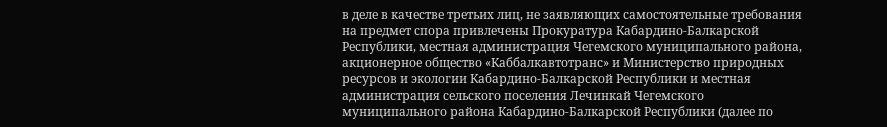в деле в качестве третьих лиц, не заявляющих самостоятельные требования на предмет спора привлечены Прокуратура Кабардино-Балкарской Республики, местная администрация Чегемского муниципального района, акционерное общество «Каббалкавтотранс» и Министерство природных ресурсов и экологии Кабардино-Балкарской Республики и местная администрация сельского поселения Лечинкай Чегемского муниципального района Кабардино-Балкарской Республики (далее по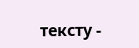тексту -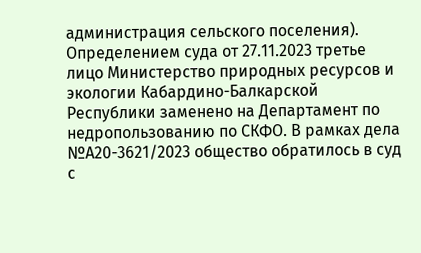администрация сельского поселения). Определением суда от 27.11.2023 третье лицо Министерство природных ресурсов и экологии Кабардино-Балкарской Республики заменено на Департамент по недропользованию по СКФО. В рамках дела №А20-3621/2023 общество обратилось в суд с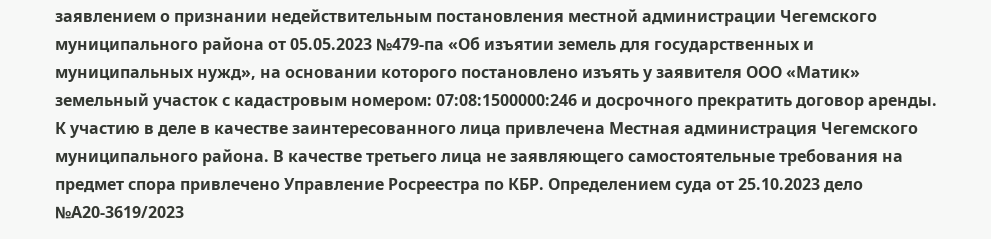заявлением о признании недействительным постановления местной администрации Чегемского муниципального района от 05.05.2023 №479-па «Об изъятии земель для государственных и муниципальных нужд», на основании которого постановлено изъять у заявителя ООО «Матик» земельный участок с кадастровым номером: 07:08:1500000:246 и досрочного прекратить договор аренды. К участию в деле в качестве заинтересованного лица привлечена Местная администрация Чегемского муниципального района. В качестве третьего лица не заявляющего самостоятельные требования на предмет спора привлечено Управление Росреестра по КБР. Определением суда от 25.10.2023 дело №А20-3619/2023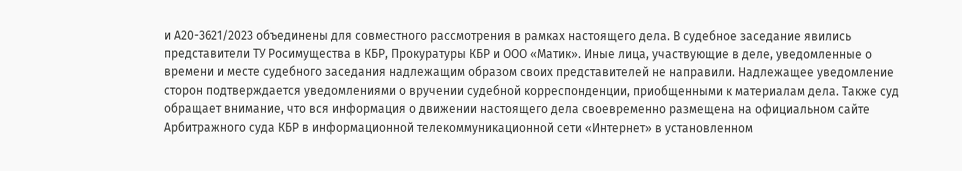и А20-3621/2023 объединены для совместного рассмотрения в рамках настоящего дела. В судебное заседание явились представители ТУ Росимущества в КБР, Прокуратуры КБР и ООО «Матик». Иные лица, участвующие в деле, уведомленные о времени и месте судебного заседания надлежащим образом своих представителей не направили. Надлежащее уведомление сторон подтверждается уведомлениями о вручении судебной корреспонденции, приобщенными к материалам дела. Также суд обращает внимание, что вся информация о движении настоящего дела своевременно размещена на официальном сайте Арбитражного суда КБР в информационной телекоммуникационной сети «Интернет» в установленном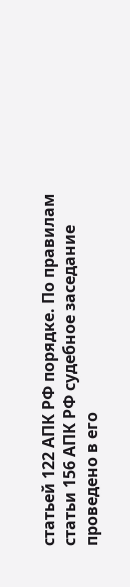статьей 122 АПК РФ порядке. По правилам статьи 156 АПК РФ судебное заседание проведено в его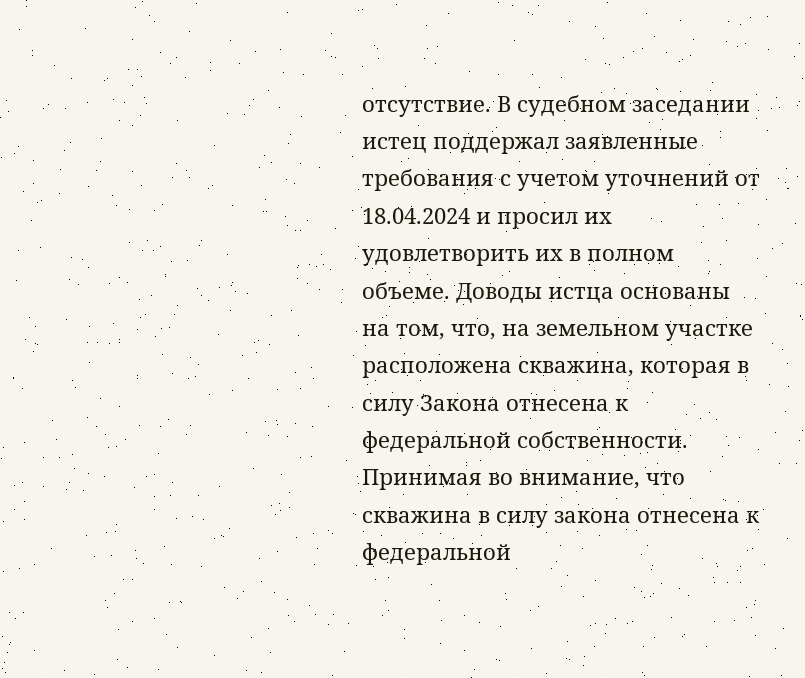отсутствие. В судебном заседании истец поддержал заявленные требования с учетом уточнений от 18.04.2024 и просил их удовлетворить их в полном объеме. Доводы истца основаны на том, что, на земельном участке расположена скважина, которая в силу Закона отнесена к федеральной собственности. Принимая во внимание, что скважина в силу закона отнесена к федеральной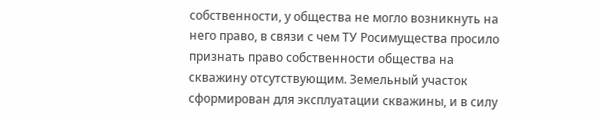собственности, у общества не могло возникнуть на него право, в связи с чем ТУ Росимущества просило признать право собственности общества на скважину отсутствующим. Земельный участок сформирован для эксплуатации скважины, и в силу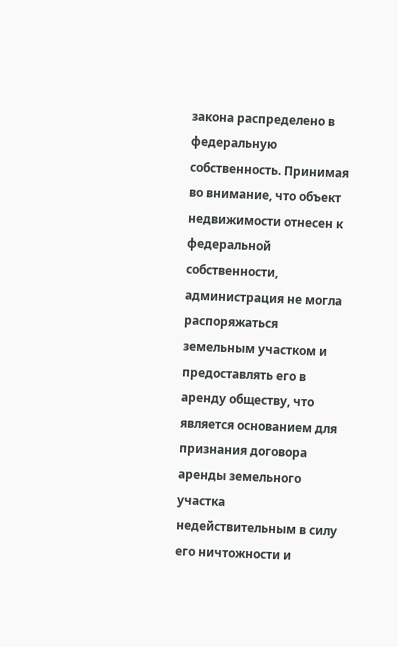закона распределено в федеральную собственность. Принимая во внимание, что объект недвижимости отнесен к федеральной собственности, администрация не могла распоряжаться земельным участком и предоставлять его в аренду обществу, что является основанием для признания договора аренды земельного участка недействительным в силу его ничтожности и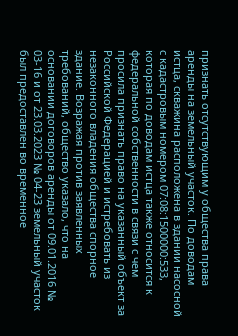признать отсутствующим у общества права аренды на земельный участок. По доводам истца, скважина расположена в здании насосной с кадастровым номером 07:08:1500000:533, которая по доводам истца также относится к федеральной собственности в связи с чем просила признать право на указанный объект за Российской Федерацией и истребовать из незаконного владения общества спорное здание. Возражая против заявленных требований, общество указало, что на основании договоров аренды от 09.01.2016 № 03-16 и от 23.03.2023 № 04-23 земельный участок был предоставлен во временное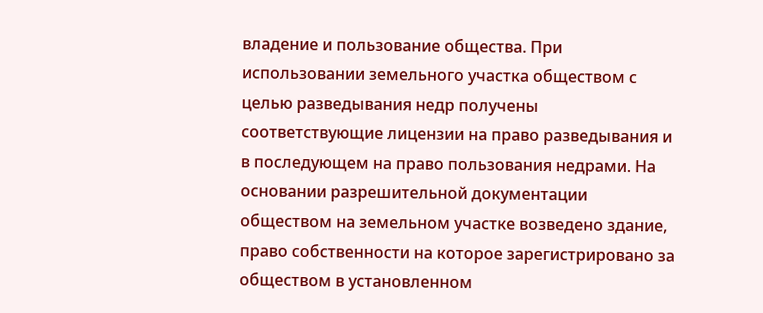владение и пользование общества. При использовании земельного участка обществом с целью разведывания недр получены соответствующие лицензии на право разведывания и в последующем на право пользования недрами. На основании разрешительной документации обществом на земельном участке возведено здание, право собственности на которое зарегистрировано за обществом в установленном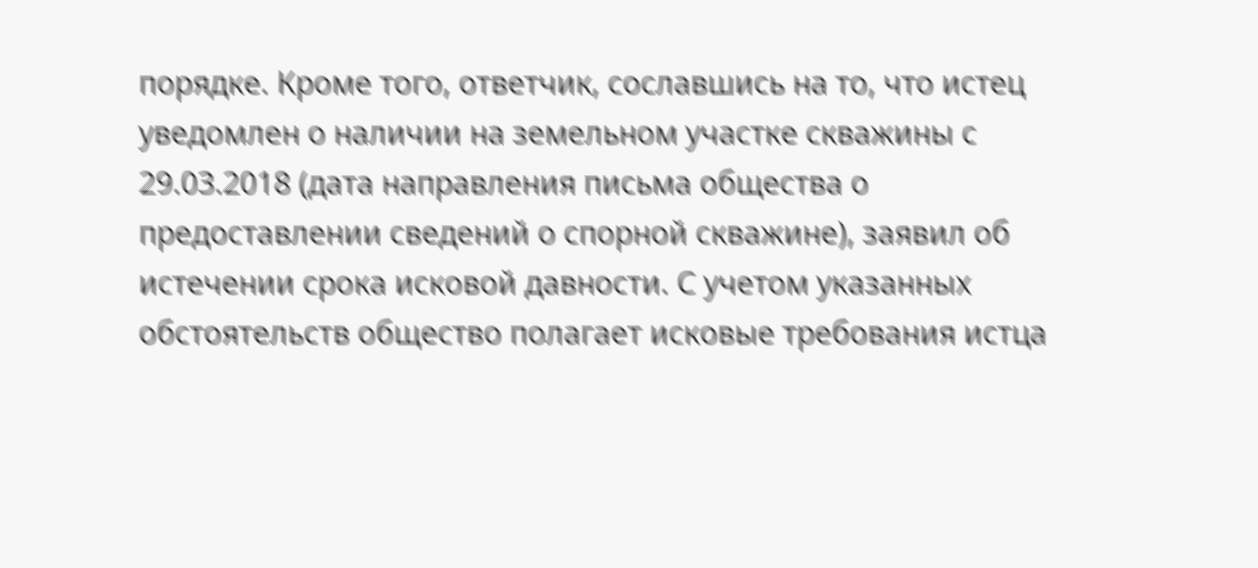порядке. Кроме того, ответчик, сославшись на то, что истец уведомлен о наличии на земельном участке скважины с 29.03.2018 (дата направления письма общества о предоставлении сведений о спорной скважине), заявил об истечении срока исковой давности. С учетом указанных обстоятельств общество полагает исковые требования истца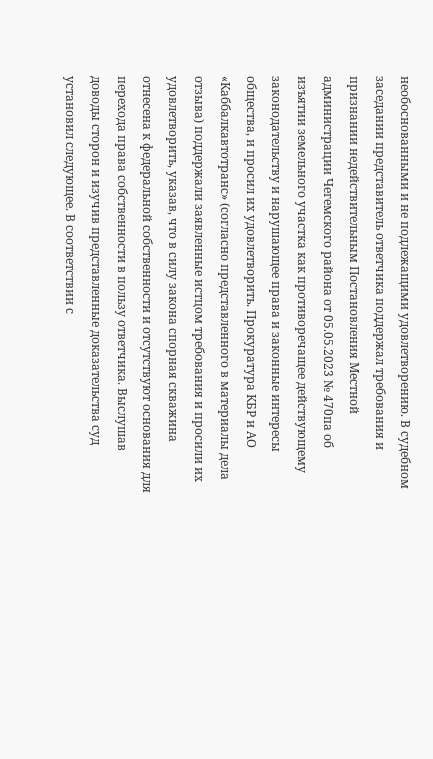необоснованными и не подлежащими удовлетворению. В судебном заседании представитель ответчика поддержал требования и признании недействительным Постановления Местной администрации Чегемского района от 05.05.2023 № 470па об изъятии земельного участка как противоречащее действующему законодательству и нарушающее права и законные интересы общества, и просил их удовлетворить. Прокуратура КБР и АО «Каббалкавтотранс» (согласно представленного в материалы дела отзыва) поддержали заявленные истцом требования и просили их удовлетворить, указав, что в силу закона спорная скважина отнесена к федеральной собственности и отсутствуют основания для перехода права собственности в пользу ответчика. Выслушав доводы сторон и изучив представленные доказательства суд установил следующее. В соответствии с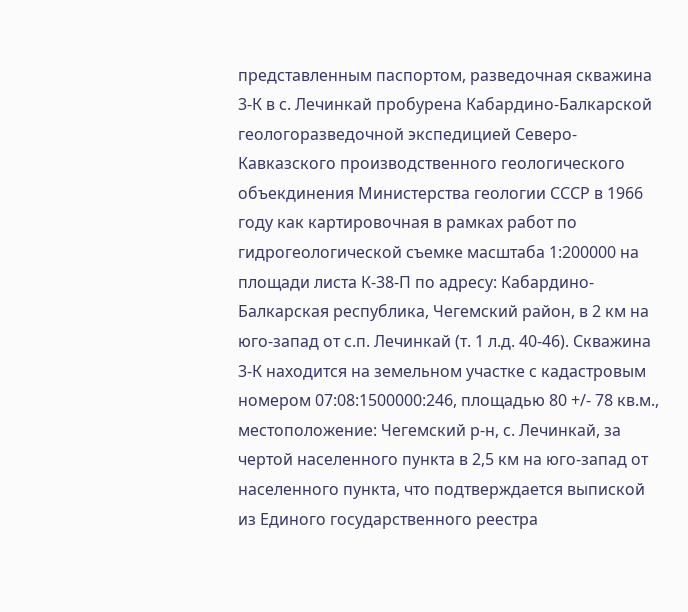представленным паспортом, разведочная скважина 3-К в с. Лечинкай пробурена Кабардино-Балкарской геологоразведочной экспедицией Северо-Кавказского производственного геологического объекдинения Министерства геологии СССР в 1966 году как картировочная в рамках работ по гидрогеологической съемке масштаба 1:200000 на площади листа К-38-П по адресу: Кабардино-Балкарская республика, Чегемский район, в 2 км на юго-запад от с.п. Лечинкай (т. 1 л.д. 40-46). Скважина 3-К находится на земельном участке с кадастровым номером 07:08:1500000:246, площадью 80 +/- 78 кв.м., местоположение: Чегемский р-н, с. Лечинкай, за чертой населенного пункта в 2,5 км на юго-запад от населенного пункта, что подтверждается выпиской из Единого государственного реестра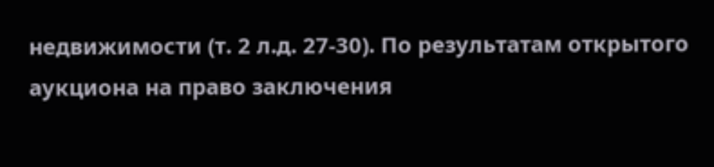недвижимости (т. 2 л.д. 27-30). По результатам открытого аукциона на право заключения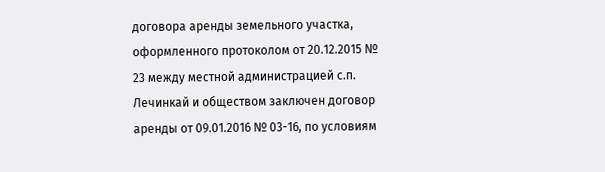договора аренды земельного участка, оформленного протоколом от 20.12.2015 № 23 между местной администрацией с.п. Лечинкай и обществом заключен договор аренды от 09.01.2016 № 03-16, по условиям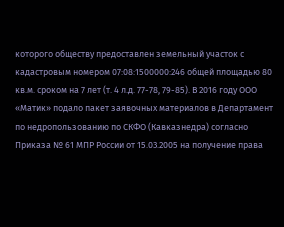которого обществу предоставлен земельный участок с кадастровым номером 07:08:1500000:246 общей площадью 80 кв.м. сроком на 7 лет (т. 4 л.д. 77-78, 79-85). В 2016 году ООО «Матик» подало пакет заявочных материалов в Департамент по недропользованию по СКФО (Кавказнедра) согласно Приказа № 61 МПР России от 15.03.2005 на получение права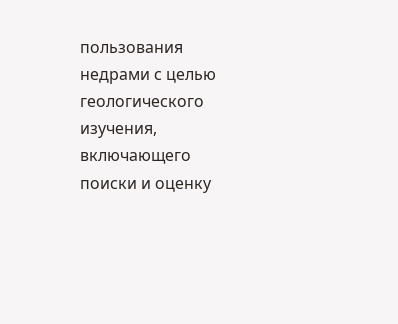пользования недрами с целью геологического изучения, включающего поиски и оценку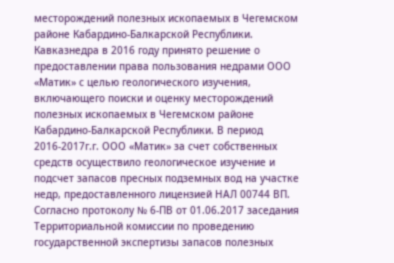месторождений полезных ископаемых в Чегемском районе Кабардино-Балкарской Республики. Кавказнедра в 2016 году принято решение о предоставлении права пользования недрами ООО «Матик» с целью геологического изучения, включающего поиски и оценку месторождений полезных ископаемых в Чегемском районе Кабардино-Балкарской Республики. В период 2016-2017г.г. ООО «Матик» за счет собственных средств осуществило геологическое изучение и подсчет запасов пресных подземных вод на участке недр, предоставленного лицензией НАЛ 00744 ВП. Согласно протоколу № 6-ПВ от 01.06.2017 заседания Территориальной комиссии по проведению государственной экспертизы запасов полезных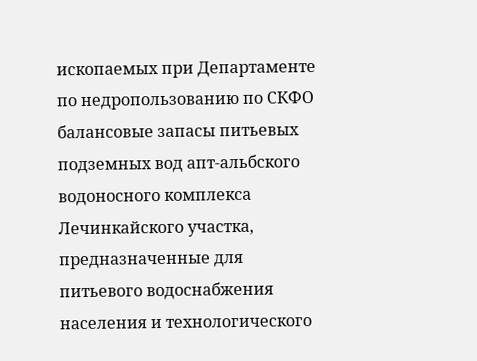ископаемых при Департаменте по недропользованию по СКФО балансовые запасы питьевых подземных вод апт-альбского водоносного комплекса Лечинкайского участка, предназначенные для питьевого водоснабжения населения и технологического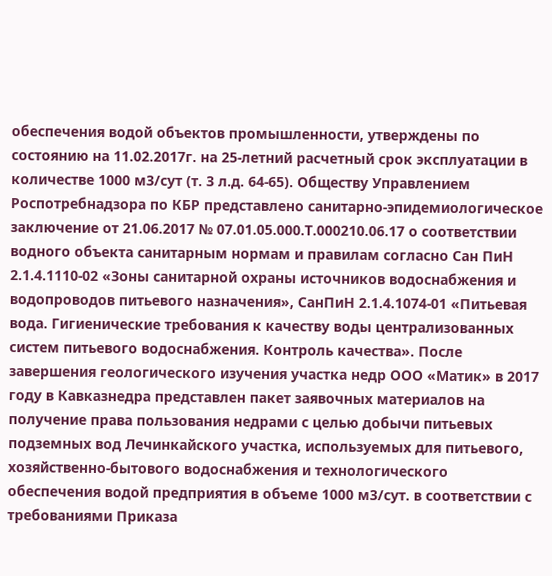обеспечения водой объектов промышленности, утверждены по состоянию на 11.02.2017г. на 25-летний расчетный срок эксплуатации в количестве 1000 м3/сут (т. 3 л.д. 64-65). Обществу Управлением Роспотребнадзора по КБР представлено санитарно-эпидемиологическое заключение от 21.06.2017 № 07.01.05.000.Т.000210.06.17 о соответствии водного объекта санитарным нормам и правилам согласно Сан ПиН 2.1.4.1110-02 «Зоны санитарной охраны источников водоснабжения и водопроводов питьевого назначения», СанПиН 2.1.4.1074-01 «Питьевая вода. Гигиенические требования к качеству воды централизованных систем питьевого водоснабжения. Контроль качества». После завершения геологического изучения участка недр ООО «Матик» в 2017 году в Кавказнедра представлен пакет заявочных материалов на получение права пользования недрами с целью добычи питьевых подземных вод Лечинкайского участка, используемых для питьевого, хозяйственно-бытового водоснабжения и технологического обеспечения водой предприятия в объеме 1000 м3/сут. в соответствии с требованиями Приказа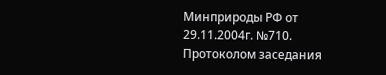Минприроды РФ от 29.11.2004г. №710. Протоколом заседания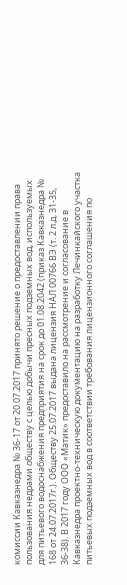комиссии Кавказнедра № 36-17 от 20.07.2017 принято решение о предоставлении права пользования недрами обществу с целью добычи пресных подземных вод, используемых для питьевого водоснабжения предприятия на срок до 01.08.2042 (приказ Кавказнедра № 168 от 24.07.2017г.). Обществу 25.07.2017 выдана лицензия НАЛ 00766 ВЭ (т. 2 л.д. 31-35, 36-38). В 2017 году ООО «Матик» предоставило на рассмотрение и согласование в Кавказнедра проектно-техническую документацию на разработку Лечинкайского участка питьевых подземных вод в соответствии требования лицензионного соглашения по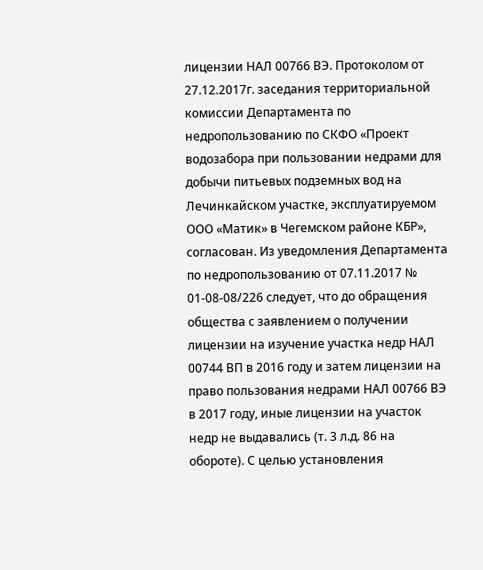лицензии НАЛ 00766 ВЭ. Протоколом от 27.12.2017г. заседания территориальной комиссии Департамента по недропользованию по СКФО «Проект водозабора при пользовании недрами для добычи питьевых подземных вод на Лечинкайском участке, эксплуатируемом ООО «Матик» в Чегемском районе КБР», согласован. Из уведомления Департамента по недропользованию от 07.11.2017 № 01-08-08/226 следует, что до обращения общества с заявлением о получении лицензии на изучение участка недр НАЛ 00744 ВП в 2016 году и затем лицензии на право пользования недрами НАЛ 00766 ВЭ в 2017 году, иные лицензии на участок недр не выдавались (т. 3 л.д. 86 на обороте). С целью установления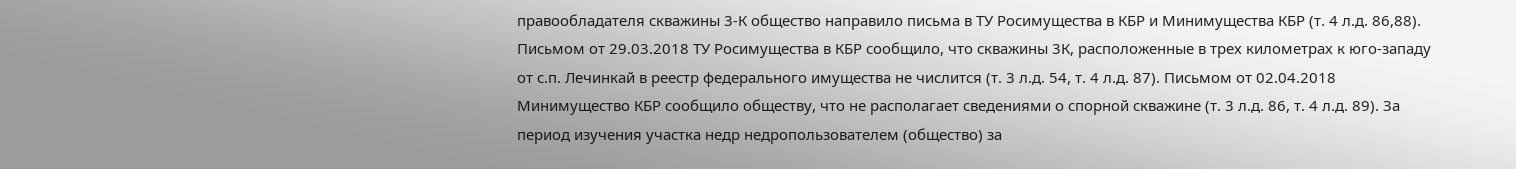правообладателя скважины 3-К общество направило письма в ТУ Росимущества в КБР и Минимущества КБР (т. 4 л.д. 86,88). Письмом от 29.03.2018 ТУ Росимущества в КБР сообщило, что скважины 3К, расположенные в трех километрах к юго-западу от с.п. Лечинкай в реестр федерального имущества не числится (т. 3 л.д. 54, т. 4 л.д. 87). Письмом от 02.04.2018 Минимущество КБР сообщило обществу, что не располагает сведениями о спорной скважине (т. 3 л.д. 86, т. 4 л.д. 89). За период изучения участка недр недропользователем (общество) за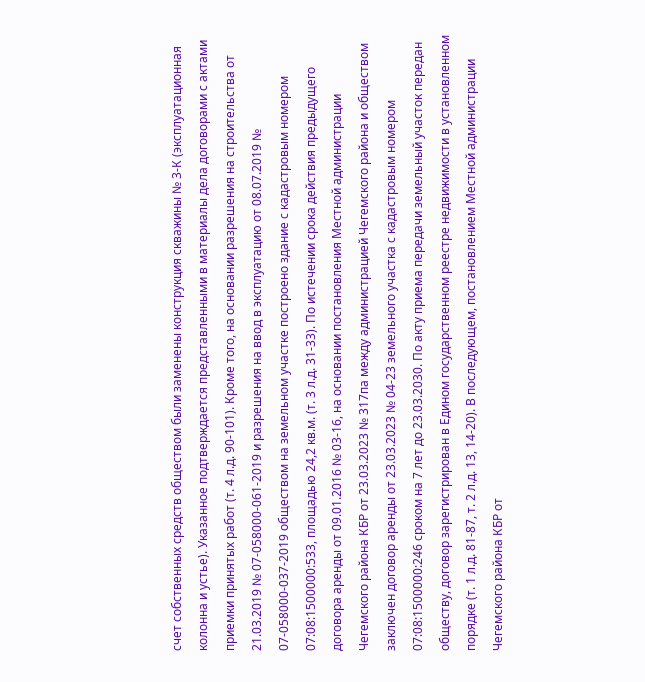счет собственных средств обществом были заменены конструкция скважины № 3-К (эксплуатационная колонна и устье). Указанное подтверждается представленными в материалы дела договорами с актами приемки принятых работ (т. 4 л.д. 90-101). Кроме того, на основании разрешения на строительства от 21.03.2019 № 07-058000-061-2019 и разрешения на ввод в эксплуатацию от 08.07.2019 № 07-058000-037-2019 обществом на земельном участке построено здание с кадастровым номером 07:08:1500000:533, площадью 24,2 кв.м. (т. 3 л.д. 31-33). По истечении срока действия предыдущего договора аренды от 09.01.2016 № 03-16, на основании постановления Местной администрации Чегемского района КБР от 23.03.2023 № 317па между администрацией Чегемского района и обществом заключен договор аренды от 23.03.2023 № 04-23 земельного участка с кадастровым номером 07:08:1500000:246 сроком на 7 лет до 23.03.2030. По акту приема передачи земельный участок передан обществу, договор зарегистрирован в Едином государственном реестре недвижимости в установленном порядке (т. 1 л.д. 81-87, т. 2 л.д. 13, 14-20). В последующем, постановлением Местной администрации Чегемского района КБР от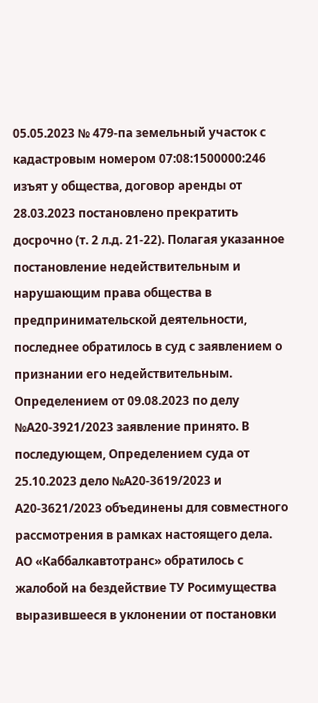05.05.2023 № 479-па земельный участок с кадастровым номером 07:08:1500000:246 изъят у общества, договор аренды от 28.03.2023 постановлено прекратить досрочно (т. 2 л.д. 21-22). Полагая указанное постановление недействительным и нарушающим права общества в предпринимательской деятельности, последнее обратилось в суд с заявлением о признании его недействительным. Определением от 09.08.2023 по делу №А20-3921/2023 заявление принято. В последующем, Определением суда от 25.10.2023 дело №А20-3619/2023 и А20-3621/2023 объединены для совместного рассмотрения в рамках настоящего дела. АО «Каббалкавтотранс» обратилось с жалобой на бездействие ТУ Росимущества выразившееся в уклонении от постановки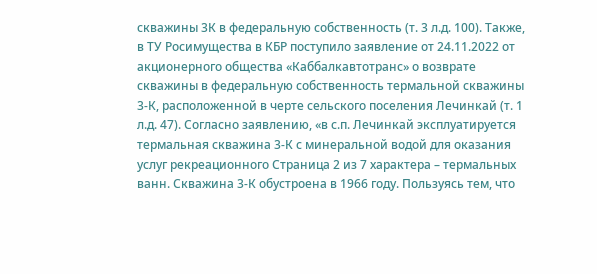скважины 3К в федеральную собственность (т. 3 л.д. 100). Также, в ТУ Росимущества в КБР поступило заявление от 24.11.2022 от акционерного общества «Каббалкавтотранс» о возврате скважины в федеральную собственность термальной скважины 3-К, расположенной в черте сельского поселения Лечинкай (т. 1 л.д. 47). Согласно заявлению, «в с.п. Лечинкай эксплуатируется термальная скважина 3-К с минеральной водой для оказания услуг рекреационного Страница 2 из 7 характера – термальных ванн. Скважина 3-К обустроена в 1966 году. Пользуясь тем, что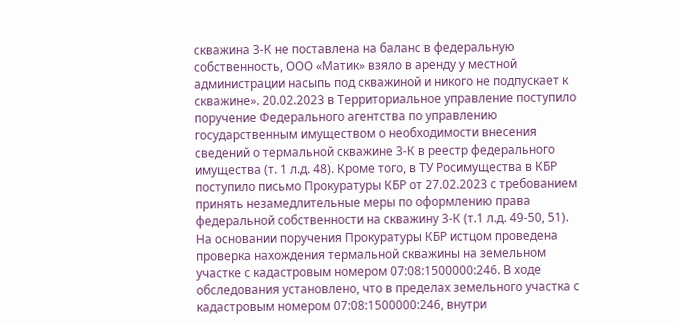скважина 3-К не поставлена на баланс в федеральную собственность, ООО «Матик» взяло в аренду у местной администрации насыпь под скважиной и никого не подпускает к скважине». 20.02.2023 в Территориальное управление поступило поручение Федерального агентства по управлению государственным имуществом о необходимости внесения сведений о термальной скважине 3-К в реестр федерального имущества (т. 1 л.д. 48). Кроме того, в ТУ Росимущества в КБР поступило письмо Прокуратуры КБР от 27.02.2023 с требованием принять незамедлительные меры по оформлению права федеральной собственности на скважину 3-К (т.1 л.д. 49-50, 51). На основании поручения Прокуратуры КБР истцом проведена проверка нахождения термальной скважины на земельном участке с кадастровым номером 07:08:1500000:246. В ходе обследования установлено, что в пределах земельного участка с кадастровым номером 07:08:1500000:246, внутри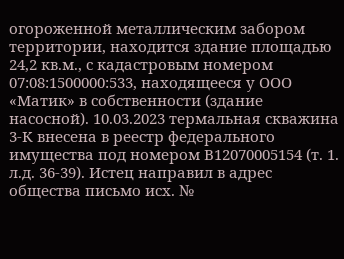огороженной металлическим забором территории, находится здание площадью 24,2 кв.м., с кадастровым номером 07:08:1500000:533, находящееся у ООО «Матик» в собственности (здание насосной). 10.03.2023 термальная скважина 3-К внесена в реестр федерального имущества под номером В12070005154 (т. 1. л.д. 36-39). Истец направил в адрес общества письмо исх. №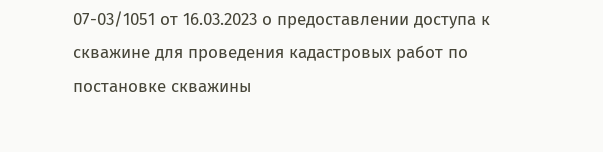07-03/1051 от 16.03.2023 о предоставлении доступа к скважине для проведения кадастровых работ по постановке скважины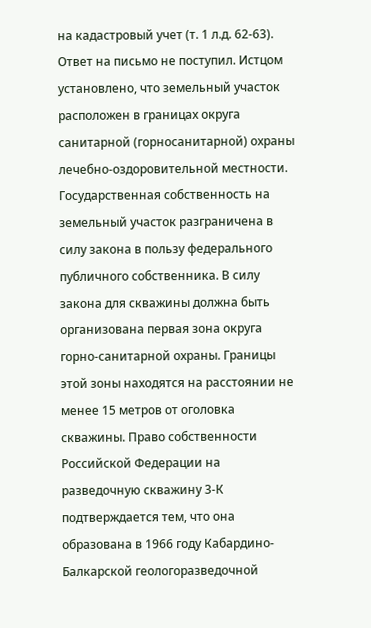на кадастровый учет (т. 1 л.д. 62-63). Ответ на письмо не поступил. Истцом установлено, что земельный участок расположен в границах округа санитарной (горносанитарной) охраны лечебно-оздоровительной местности. Государственная собственность на земельный участок разграничена в силу закона в пользу федерального публичного собственника. В силу закона для скважины должна быть организована первая зона округа горно-санитарной охраны. Границы этой зоны находятся на расстоянии не менее 15 метров от оголовка скважины. Право собственности Российской Федерации на разведочную скважину 3-К подтверждается тем, что она образована в 1966 году Кабардино-Балкарской геологоразведочной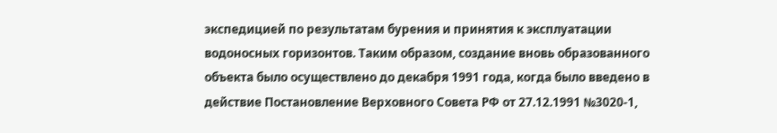экспедицией по результатам бурения и принятия к эксплуатации водоносных горизонтов. Таким образом, создание вновь образованного объекта было осуществлено до декабря 1991 года, когда было введено в действие Постановление Верховного Совета РФ от 27.12.1991 №3020-1,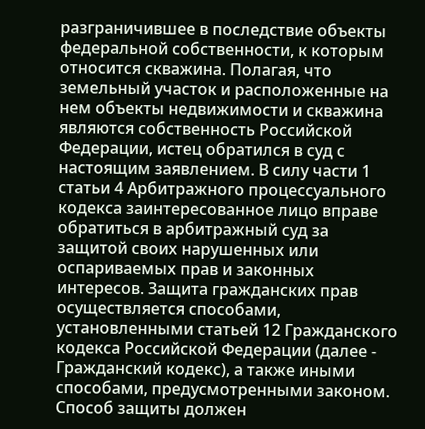разграничившее в последствие объекты федеральной собственности, к которым относится скважина. Полагая, что земельный участок и расположенные на нем объекты недвижимости и скважина являются собственность Российской Федерации, истец обратился в суд с настоящим заявлением. В силу части 1 статьи 4 Арбитражного процессуального кодекса заинтересованное лицо вправе обратиться в арбитражный суд за защитой своих нарушенных или оспариваемых прав и законных интересов. Защита гражданских прав осуществляется способами, установленными статьей 12 Гражданского кодекса Российской Федерации (далее - Гражданский кодекс), а также иными способами, предусмотренными законом. Способ защиты должен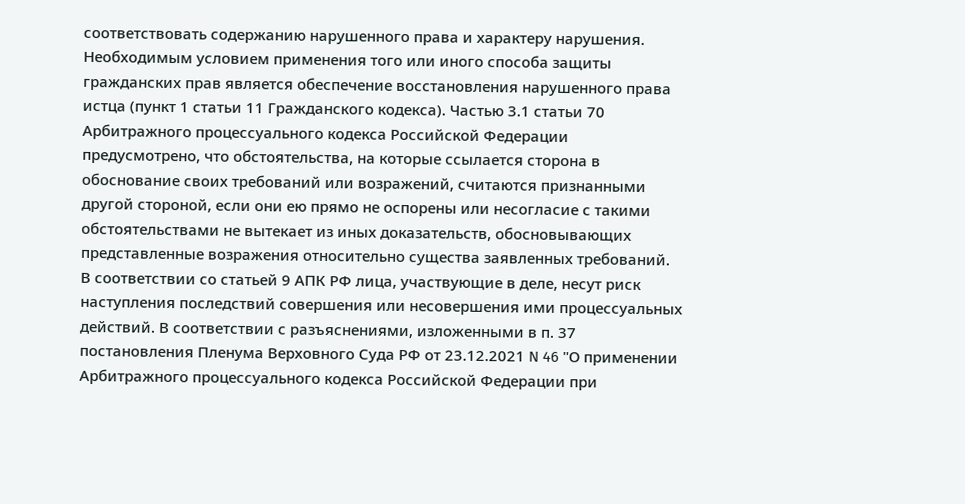соответствовать содержанию нарушенного права и характеру нарушения. Необходимым условием применения того или иного способа защиты гражданских прав является обеспечение восстановления нарушенного права истца (пункт 1 статьи 11 Гражданского кодекса). Частью 3.1 статьи 70 Арбитражного процессуального кодекса Российской Федерации предусмотрено, что обстоятельства, на которые ссылается сторона в обоснование своих требований или возражений, считаются признанными другой стороной, если они ею прямо не оспорены или несогласие с такими обстоятельствами не вытекает из иных доказательств, обосновывающих представленные возражения относительно существа заявленных требований. В соответствии со статьей 9 АПК РФ лица, участвующие в деле, несут риск наступления последствий совершения или несовершения ими процессуальных действий. В соответствии с разъяснениями, изложенными в п. 37 постановления Пленума Верховного Суда РФ от 23.12.2021 N 46 "О применении Арбитражного процессуального кодекса Российской Федерации при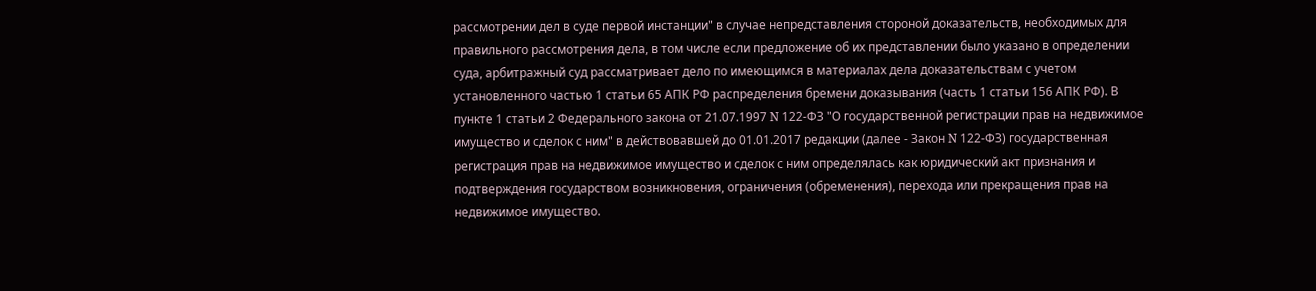рассмотрении дел в суде первой инстанции" в случае непредставления стороной доказательств, необходимых для правильного рассмотрения дела, в том числе если предложение об их представлении было указано в определении суда, арбитражный суд рассматривает дело по имеющимся в материалах дела доказательствам с учетом установленного частью 1 статьи 65 АПК РФ распределения бремени доказывания (часть 1 статьи 156 АПК РФ). В пункте 1 статьи 2 Федерального закона от 21.07.1997 N 122-ФЗ "О государственной регистрации прав на недвижимое имущество и сделок с ним" в действовавшей до 01.01.2017 редакции (далее - Закон N 122-ФЗ) государственная регистрация прав на недвижимое имущество и сделок с ним определялась как юридический акт признания и подтверждения государством возникновения, ограничения (обременения), перехода или прекращения прав на недвижимое имущество.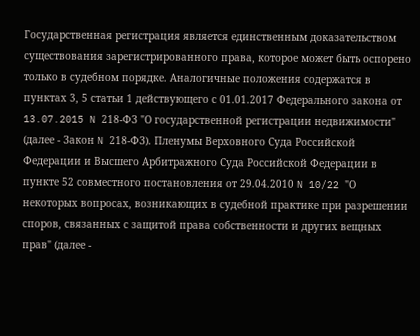Государственная регистрация является единственным доказательством существования зарегистрированного права, которое может быть оспорено только в судебном порядке. Аналогичные положения содержатся в пунктах 3, 5 статьи 1 действующего с 01.01.2017 Федерального закона от 13.07.2015 N 218-ФЗ "О государственной регистрации недвижимости" (далее - Закон N 218-ФЗ). Пленумы Верховного Суда Российской Федерации и Высшего Арбитражного Суда Российской Федерации в пункте 52 совместного постановления от 29.04.2010 N 10/22 "О некоторых вопросах, возникающих в судебной практике при разрешении споров, связанных с защитой права собственности и других вещных прав" (далее -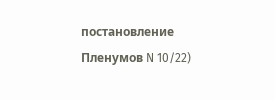постановление Пленумов N 10/22)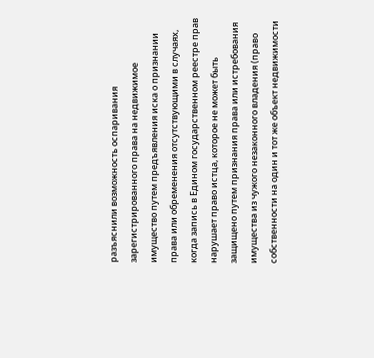разъяснили возможность оспаривания зарегистрированного права на недвижимое имущество путем предъявления иска о признании права или обременения отсутствующими в случаях, когда запись в Едином государственном реестре прав нарушает право истца, которое не может быть защищено путем признания права или истребования имущества из чужого незаконного владения (право собственности на один и тот же объект недвижимости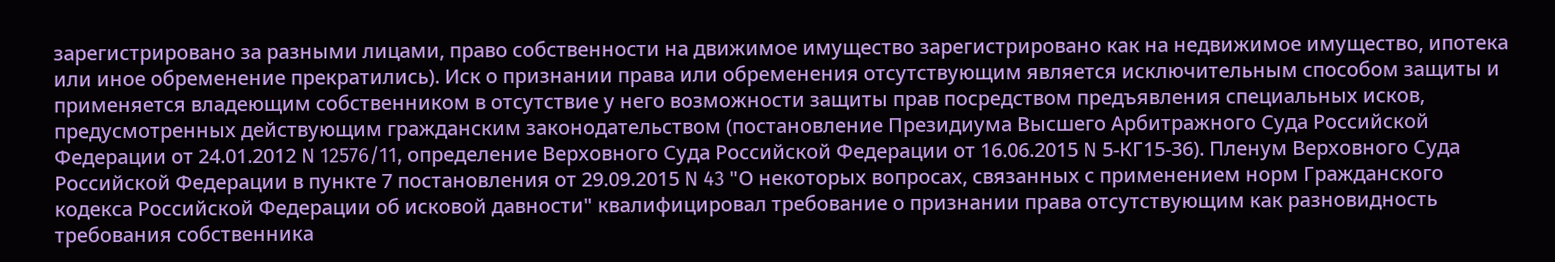зарегистрировано за разными лицами, право собственности на движимое имущество зарегистрировано как на недвижимое имущество, ипотека или иное обременение прекратились). Иск о признании права или обременения отсутствующим является исключительным способом защиты и применяется владеющим собственником в отсутствие у него возможности защиты прав посредством предъявления специальных исков, предусмотренных действующим гражданским законодательством (постановление Президиума Высшего Арбитражного Суда Российской Федерации от 24.01.2012 N 12576/11, определение Верховного Суда Российской Федерации от 16.06.2015 N 5-КГ15-36). Пленум Верховного Суда Российской Федерации в пункте 7 постановления от 29.09.2015 N 43 "О некоторых вопросах, связанных с применением норм Гражданского кодекса Российской Федерации об исковой давности" квалифицировал требование о признании права отсутствующим как разновидность требования собственника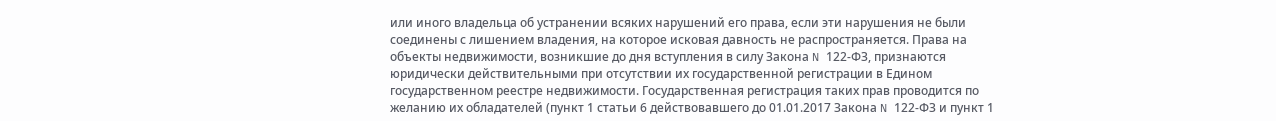или иного владельца об устранении всяких нарушений его права, если эти нарушения не были соединены с лишением владения, на которое исковая давность не распространяется. Права на объекты недвижимости, возникшие до дня вступления в силу Закона N 122-ФЗ, признаются юридически действительными при отсутствии их государственной регистрации в Едином государственном реестре недвижимости. Государственная регистрация таких прав проводится по желанию их обладателей (пункт 1 статьи 6 действовавшего до 01.01.2017 Закона N 122-ФЗ и пункт 1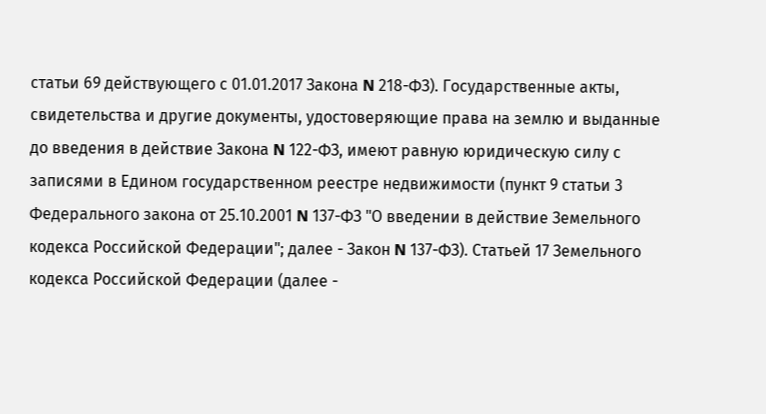статьи 69 действующего с 01.01.2017 Закона N 218-ФЗ). Государственные акты, свидетельства и другие документы, удостоверяющие права на землю и выданные до введения в действие Закона N 122-ФЗ, имеют равную юридическую силу с записями в Едином государственном реестре недвижимости (пункт 9 статьи 3 Федерального закона от 25.10.2001 N 137-ФЗ "О введении в действие Земельного кодекса Российской Федерации"; далее - Закон N 137-ФЗ). Статьей 17 Земельного кодекса Российской Федерации (далее -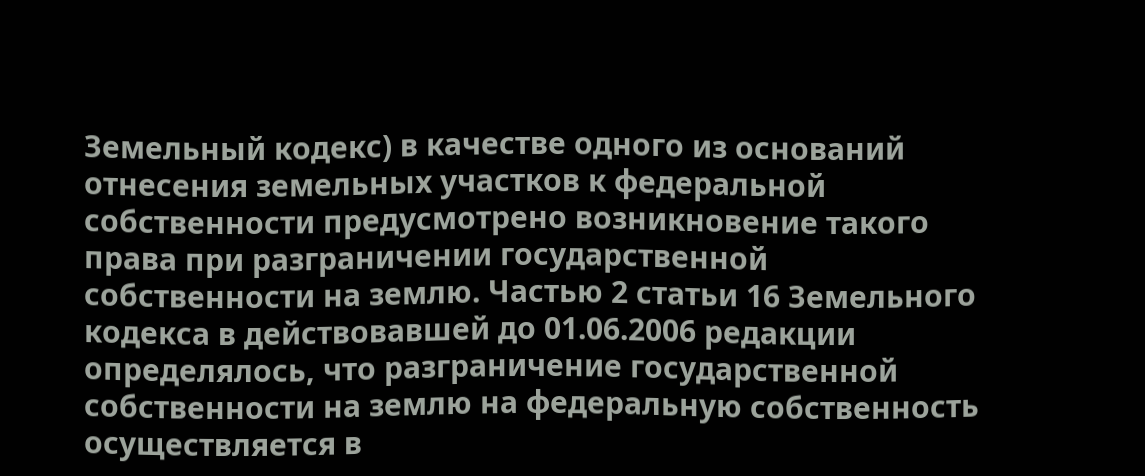Земельный кодекс) в качестве одного из оснований отнесения земельных участков к федеральной собственности предусмотрено возникновение такого права при разграничении государственной собственности на землю. Частью 2 статьи 16 Земельного кодекса в действовавшей до 01.06.2006 редакции определялось, что разграничение государственной собственности на землю на федеральную собственность осуществляется в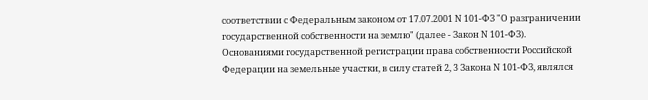соответствии с Федеральным законом от 17.07.2001 N 101-ФЗ "О разграничении государственной собственности на землю" (далее - Закон N 101-ФЗ). Основаниями государственной регистрации права собственности Российской Федерации на земельные участки, в силу статей 2, 3 Закона N 101-ФЗ, являлся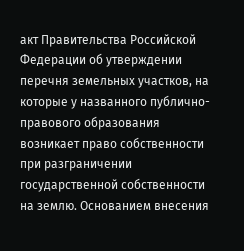акт Правительства Российской Федерации об утверждении перечня земельных участков, на которые у названного публично-правового образования возникает право собственности при разграничении государственной собственности на землю. Основанием внесения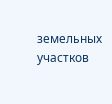земельных участков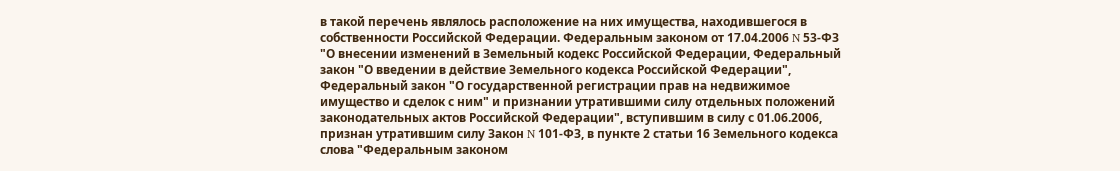в такой перечень являлось расположение на них имущества, находившегося в собственности Российской Федерации. Федеральным законом от 17.04.2006 N 53-ФЗ "О внесении изменений в Земельный кодекс Российской Федерации, Федеральный закон "О введении в действие Земельного кодекса Российской Федерации", Федеральный закон "О государственной регистрации прав на недвижимое имущество и сделок с ним" и признании утратившими силу отдельных положений законодательных актов Российской Федерации", вступившим в силу с 01.06.2006, признан утратившим силу Закон N 101-ФЗ, в пункте 2 статьи 16 Земельного кодекса слова "Федеральным законом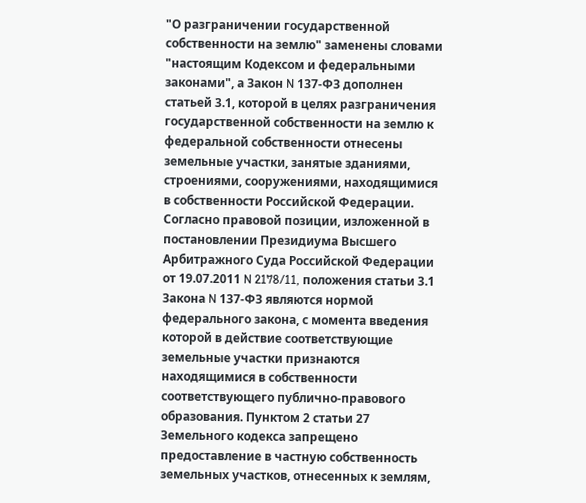"О разграничении государственной собственности на землю" заменены словами "настоящим Кодексом и федеральными законами", а Закон N 137-ФЗ дополнен статьей 3.1, которой в целях разграничения государственной собственности на землю к федеральной собственности отнесены земельные участки, занятые зданиями, строениями, сооружениями, находящимися в собственности Российской Федерации. Согласно правовой позиции, изложенной в постановлении Президиума Высшего Арбитражного Суда Российской Федерации от 19.07.2011 N 2178/11, положения статьи 3.1 Закона N 137-ФЗ являются нормой федерального закона, с момента введения которой в действие соответствующие земельные участки признаются находящимися в собственности соответствующего публично-правового образования. Пунктом 2 статьи 27 Земельного кодекса запрещено предоставление в частную собственность земельных участков, отнесенных к землям,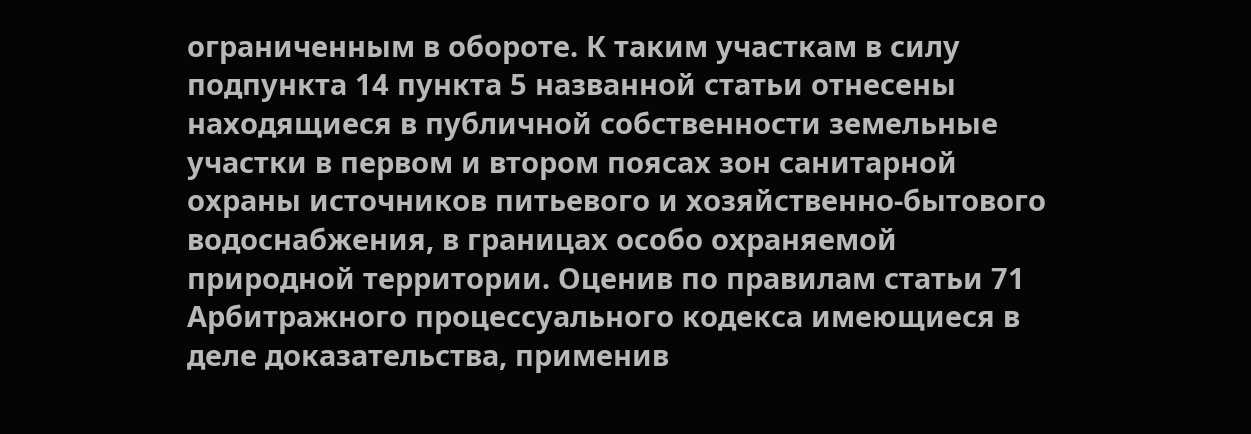ограниченным в обороте. К таким участкам в силу подпункта 14 пункта 5 названной статьи отнесены находящиеся в публичной собственности земельные участки в первом и втором поясах зон санитарной охраны источников питьевого и хозяйственно-бытового водоснабжения, в границах особо охраняемой природной территории. Оценив по правилам статьи 71 Арбитражного процессуального кодекса имеющиеся в деле доказательства, применив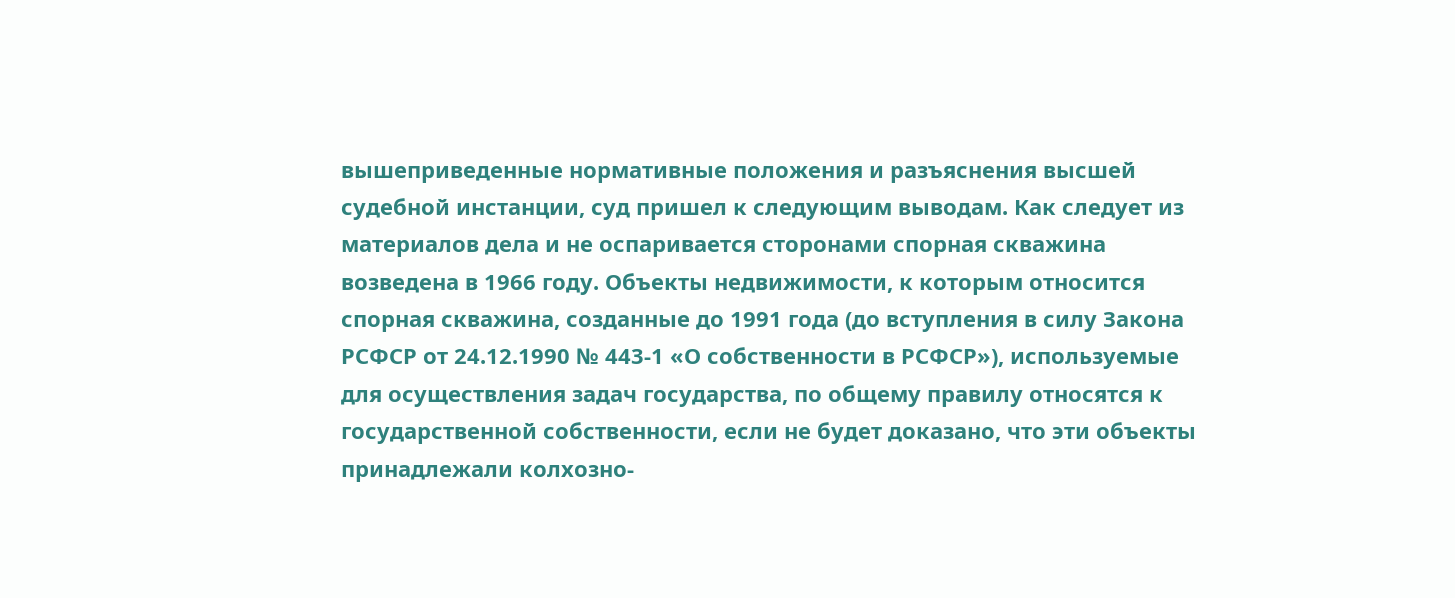вышеприведенные нормативные положения и разъяснения высшей судебной инстанции, суд пришел к следующим выводам. Как следует из материалов дела и не оспаривается сторонами спорная скважина возведена в 1966 году. Объекты недвижимости, к которым относится спорная скважина, созданные до 1991 года (до вступления в силу Закона РСФСР от 24.12.1990 № 443-1 «О собственности в РСФСР»), используемые для осуществления задач государства, по общему правилу относятся к государственной собственности, если не будет доказано, что эти объекты принадлежали колхозно-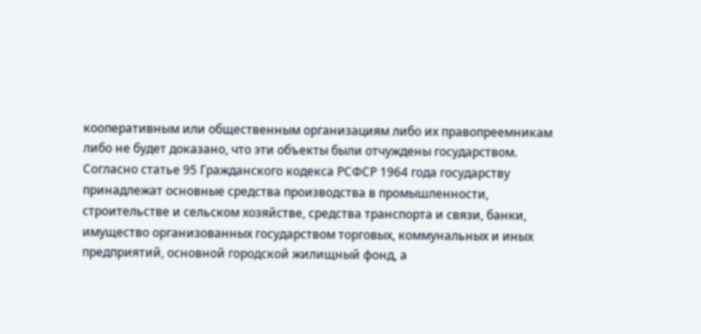кооперативным или общественным организациям либо их правопреемникам либо не будет доказано, что эти объекты были отчуждены государством. Согласно статье 95 Гражданского кодекса РСФСР 1964 года государству принадлежат основные средства производства в промышленности, строительстве и сельском хозяйстве, средства транспорта и связи, банки, имущество организованных государством торговых, коммунальных и иных предприятий, основной городской жилищный фонд, а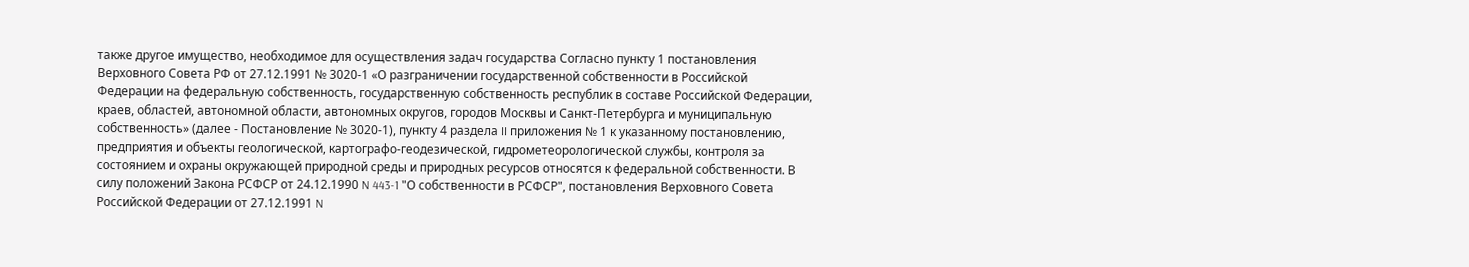также другое имущество, необходимое для осуществления задач государства Согласно пункту 1 постановления Верховного Совета РФ от 27.12.1991 № 3020-1 «О разграничении государственной собственности в Российской Федерации на федеральную собственность, государственную собственность республик в составе Российской Федерации, краев, областей, автономной области, автономных округов, городов Москвы и Санкт-Петербурга и муниципальную собственность» (далее - Постановление № 3020-1), пункту 4 раздела II приложения № 1 к указанному постановлению, предприятия и объекты геологической, картографо-геодезической, гидрометеорологической службы, контроля за состоянием и охраны окружающей природной среды и природных ресурсов относятся к федеральной собственности. В силу положений Закона РСФСР от 24.12.1990 N 443-1 "О собственности в РСФСР", постановления Верховного Совета Российской Федерации от 27.12.1991 N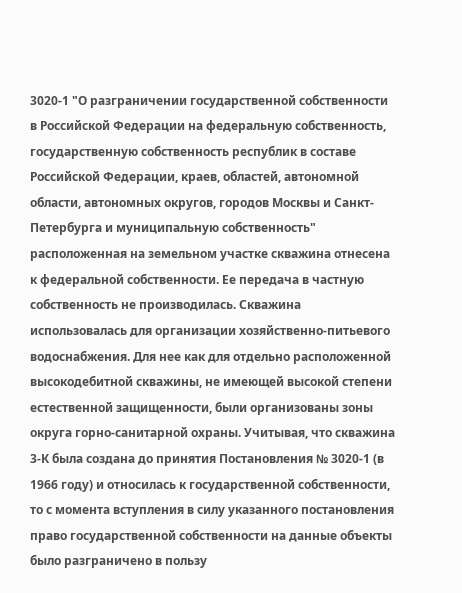3020-1 "О разграничении государственной собственности в Российской Федерации на федеральную собственность, государственную собственность республик в составе Российской Федерации, краев, областей, автономной области, автономных округов, городов Москвы и Санкт-Петербурга и муниципальную собственность" расположенная на земельном участке скважина отнесена к федеральной собственности. Ее передача в частную собственность не производилась. Скважина использовалась для организации хозяйственно-питьевого водоснабжения. Для нее как для отдельно расположенной высокодебитной скважины, не имеющей высокой степени естественной защищенности, были организованы зоны округа горно-санитарной охраны. Учитывая, что скважина 3-К была создана до принятия Постановления № 3020-1 (в 1966 году) и относилась к государственной собственности, то с момента вступления в силу указанного постановления право государственной собственности на данные объекты было разграничено в пользу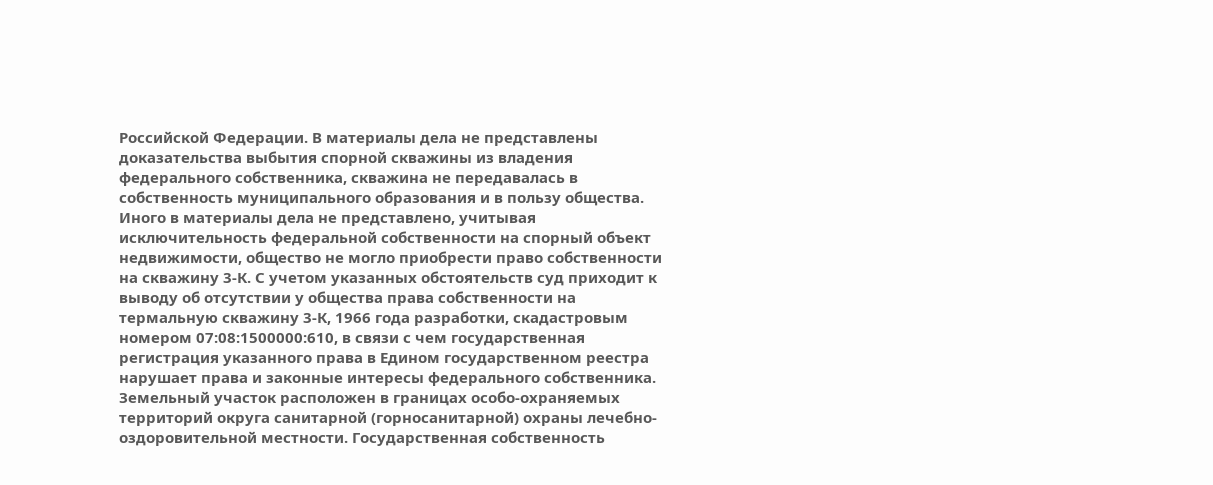Российской Федерации. В материалы дела не представлены доказательства выбытия спорной скважины из владения федерального собственника, скважина не передавалась в собственность муниципального образования и в пользу общества. Иного в материалы дела не представлено, учитывая исключительность федеральной собственности на спорный объект недвижимости, общество не могло приобрести право собственности на скважину 3-К. С учетом указанных обстоятельств суд приходит к выводу об отсутствии у общества права собственности на термальную скважину 3-К, 1966 года разработки, скадастровым номером 07:08:1500000:610, в связи с чем государственная регистрация указанного права в Едином государственном реестра нарушает права и законные интересы федерального собственника. Земельный участок расположен в границах особо-охраняемых территорий округа санитарной (горносанитарной) охраны лечебно-оздоровительной местности. Государственная собственность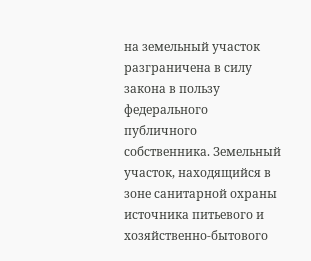на земельный участок разграничена в силу закона в пользу федерального публичного собственника. Земельный участок, находящийся в зоне санитарной охраны источника питьевого и хозяйственно-бытового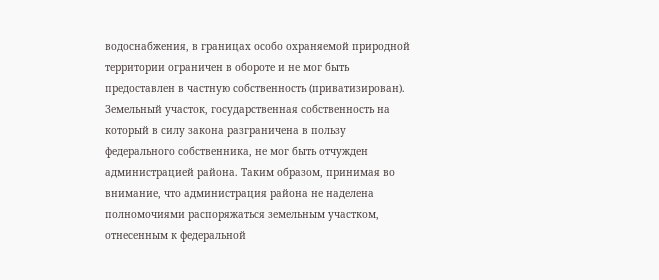водоснабжения, в границах особо охраняемой природной территории ограничен в обороте и не мог быть предоставлен в частную собственность (приватизирован). Земельный участок, государственная собственность на который в силу закона разграничена в пользу федерального собственника, не мог быть отчужден администрацией района. Таким образом, принимая во внимание, что администрация района не наделена полномочиями распоряжаться земельным участком, отнесенным к федеральной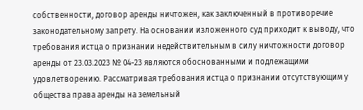собственности, договор аренды ничтожен, как заключенный в противоречие законодательному запрету. На основании изложенного суд приходит к выводу, что требования истца о признании недействительным в силу ничтожности договор аренды от 23.03.2023 № 04-23 являются обоснованными и подлежащими удовлетворению. Рассматривая требования истца о признании отсутствующим у общества права аренды на земельный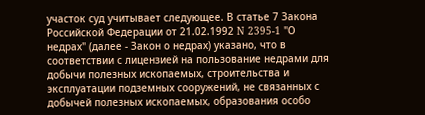участок суд учитывает следующее. В статье 7 Закона Российской Федерации от 21.02.1992 N 2395-1 "О недрах" (далее - Закон о недрах) указано, что в соответствии с лицензией на пользование недрами для добычи полезных ископаемых, строительства и эксплуатации подземных сооружений, не связанных с добычей полезных ископаемых, образования особо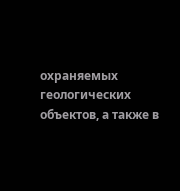охраняемых геологических объектов, а также в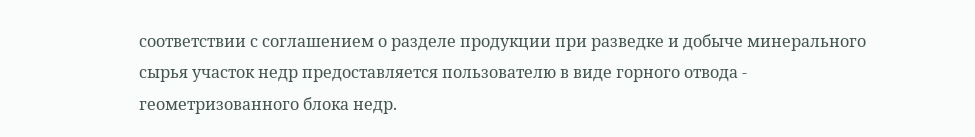соответствии с соглашением о разделе продукции при разведке и добыче минерального сырья участок недр предоставляется пользователю в виде горного отвода - геометризованного блока недр.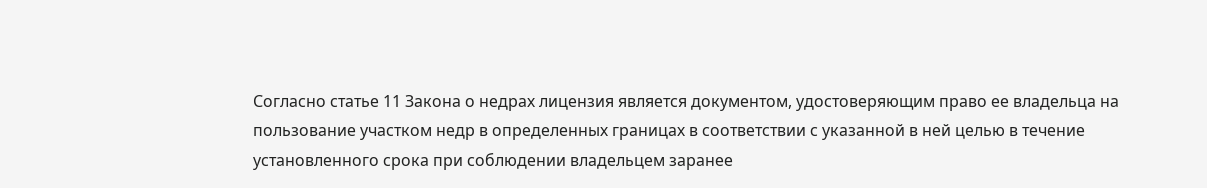Согласно статье 11 Закона о недрах лицензия является документом, удостоверяющим право ее владельца на пользование участком недр в определенных границах в соответствии с указанной в ней целью в течение установленного срока при соблюдении владельцем заранее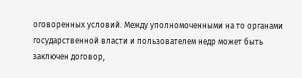оговоренных условий. Между уполномоченными на то органами государственной власти и пользователем недр может быть заключен договор,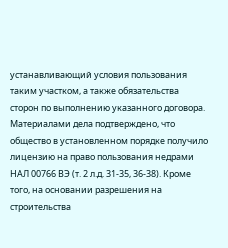устанавливающий условия пользования таким участком, а также обязательства сторон по выполнению указанного договора. Материалами дела подтверждено, что общество в установленном порядке получило лицензию на право пользования недрами НАЛ 00766 ВЭ (т. 2 л.д. 31-35, 36-38). Кроме того, на основании разрешения на строительства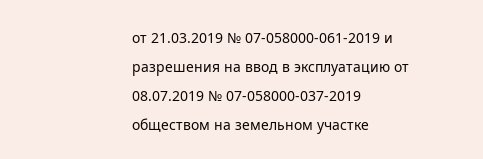от 21.03.2019 № 07-058000-061-2019 и разрешения на ввод в эксплуатацию от 08.07.2019 № 07-058000-037-2019 обществом на земельном участке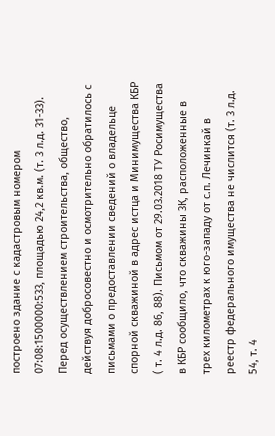построено здание с кадастровым номером 07:08:1500000:533, площадью 24,2 кв.м. (т. 3 л.д. 31-33). Перед осуществлением строительства, общество, действуя добросовестно и осмотрительно обратилось с письмами о предоставлении сведений о владельце спорной скважиной в адрес истца и Минимущества КБР ( т. 4 л.д. 86, 88). Письмом от 29.03.2018 ТУ Росимущества в КБР сообщило, что скважины 3К, расположенные в трех километрах к юго-западу от с.п. Лечинкай в реестр федерального имущества не числится (т. 3 л.д. 54, т. 4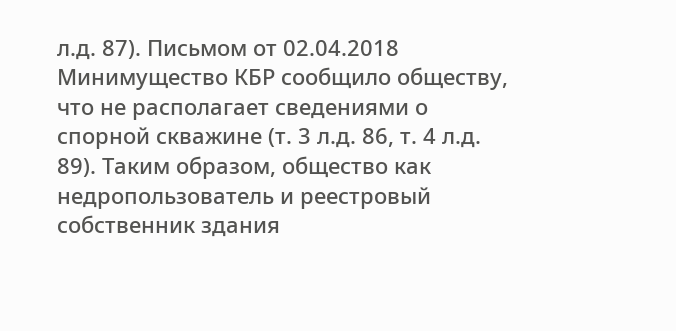л.д. 87). Письмом от 02.04.2018 Минимущество КБР сообщило обществу, что не располагает сведениями о спорной скважине (т. 3 л.д. 86, т. 4 л.д. 89). Таким образом, общество как недропользователь и реестровый собственник здания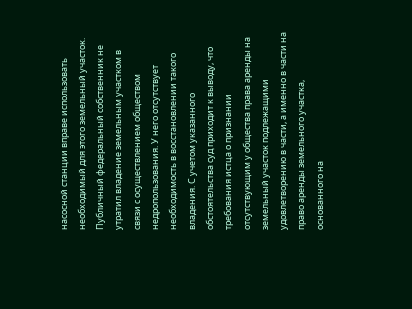насосной станции вправе использовать необходимый для этого земельный участок. Публичный федеральный собственник не утратил владение земельным участком в связи с осуществлением обществом недропользования. У него отсутствует необходимость в восстановлении такого владения. С учетом указанного обстоятельства суд приходит к выводу, что требования истца о признании отсутствующим у общества права аренды на земельный участок подлежащими удовлетворению в части, а именно в части на право аренды земельного участка, основанного на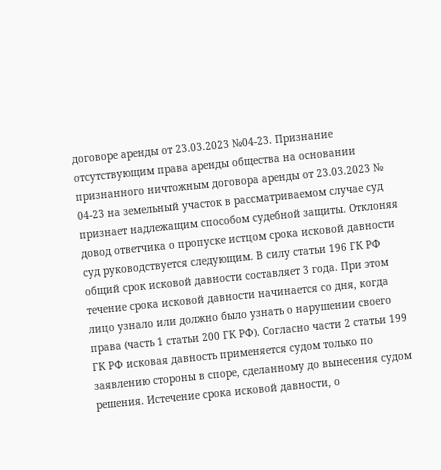договоре аренды от 23.03.2023 №04-23. Признание отсутствующим права аренды общества на основании признанного ничтожным договора аренды от 23.03.2023 № 04-23 на земельный участок в рассматриваемом случае суд признает надлежащим способом судебной защиты. Отклоняя довод ответчика о пропуске истцом срока исковой давности суд руководствуется следующим. В силу статьи 196 ГК РФ общий срок исковой давности составляет 3 года. При этом течение срока исковой давности начинается со дня, когда лицо узнало или должно было узнать о нарушении своего права (часть 1 статьи 200 ГК РФ). Согласно части 2 статьи 199 ГК РФ исковая давность применяется судом только по заявлению стороны в споре, сделанному до вынесения судом решения. Истечение срока исковой давности, о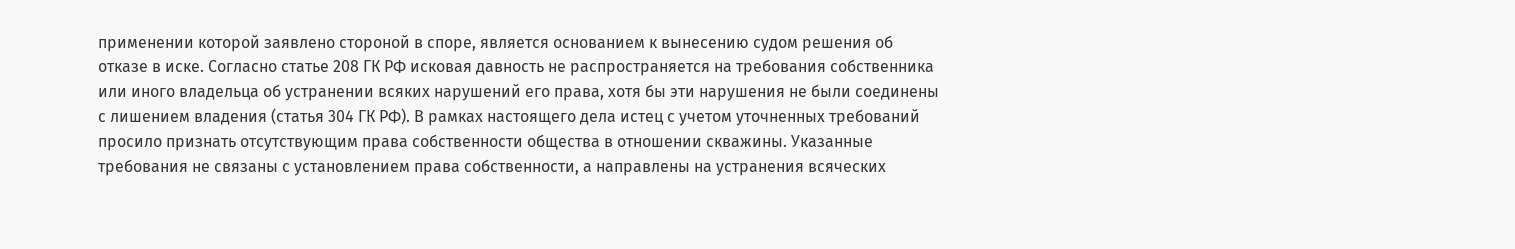применении которой заявлено стороной в споре, является основанием к вынесению судом решения об отказе в иске. Согласно статье 208 ГК РФ исковая давность не распространяется на требования собственника или иного владельца об устранении всяких нарушений его права, хотя бы эти нарушения не были соединены с лишением владения (статья 304 ГК РФ). В рамках настоящего дела истец с учетом уточненных требований просило признать отсутствующим права собственности общества в отношении скважины. Указанные требования не связаны с установлением права собственности, а направлены на устранения всяческих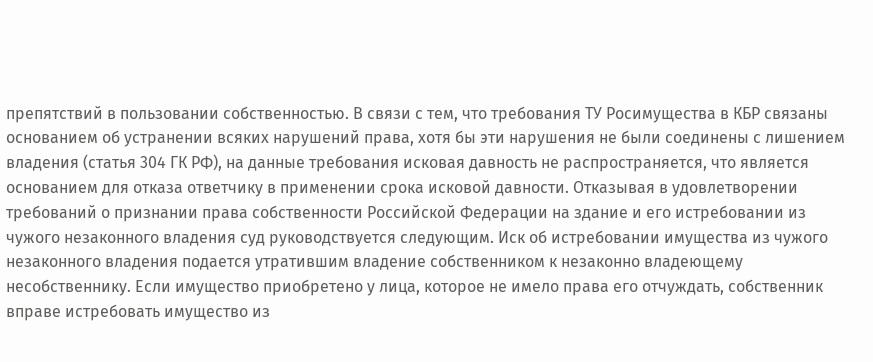препятствий в пользовании собственностью. В связи с тем, что требования ТУ Росимущества в КБР связаны основанием об устранении всяких нарушений права, хотя бы эти нарушения не были соединены с лишением владения (статья 304 ГК РФ), на данные требования исковая давность не распространяется, что является основанием для отказа ответчику в применении срока исковой давности. Отказывая в удовлетворении требований о признании права собственности Российской Федерации на здание и его истребовании из чужого незаконного владения суд руководствуется следующим. Иск об истребовании имущества из чужого незаконного владения подается утратившим владение собственником к незаконно владеющему несобственнику. Если имущество приобретено у лица, которое не имело права его отчуждать, собственник вправе истребовать имущество из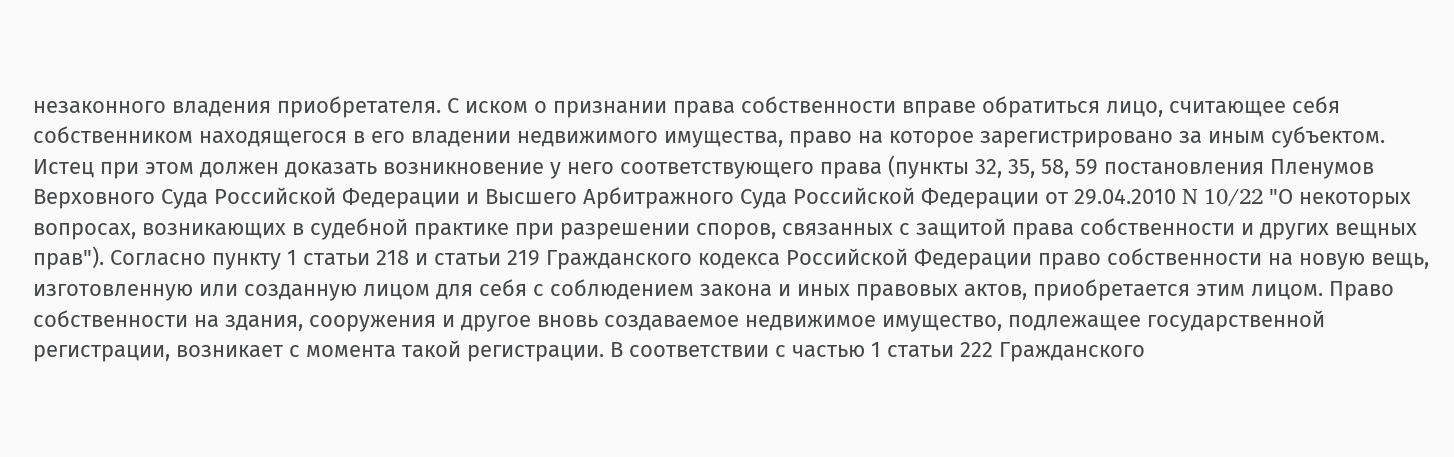незаконного владения приобретателя. С иском о признании права собственности вправе обратиться лицо, считающее себя собственником находящегося в его владении недвижимого имущества, право на которое зарегистрировано за иным субъектом. Истец при этом должен доказать возникновение у него соответствующего права (пункты 32, 35, 58, 59 постановления Пленумов Верховного Суда Российской Федерации и Высшего Арбитражного Суда Российской Федерации от 29.04.2010 N 10/22 "О некоторых вопросах, возникающих в судебной практике при разрешении споров, связанных с защитой права собственности и других вещных прав"). Согласно пункту 1 статьи 218 и статьи 219 Гражданского кодекса Российской Федерации право собственности на новую вещь, изготовленную или созданную лицом для себя с соблюдением закона и иных правовых актов, приобретается этим лицом. Право собственности на здания, сооружения и другое вновь создаваемое недвижимое имущество, подлежащее государственной регистрации, возникает с момента такой регистрации. В соответствии с частью 1 статьи 222 Гражданского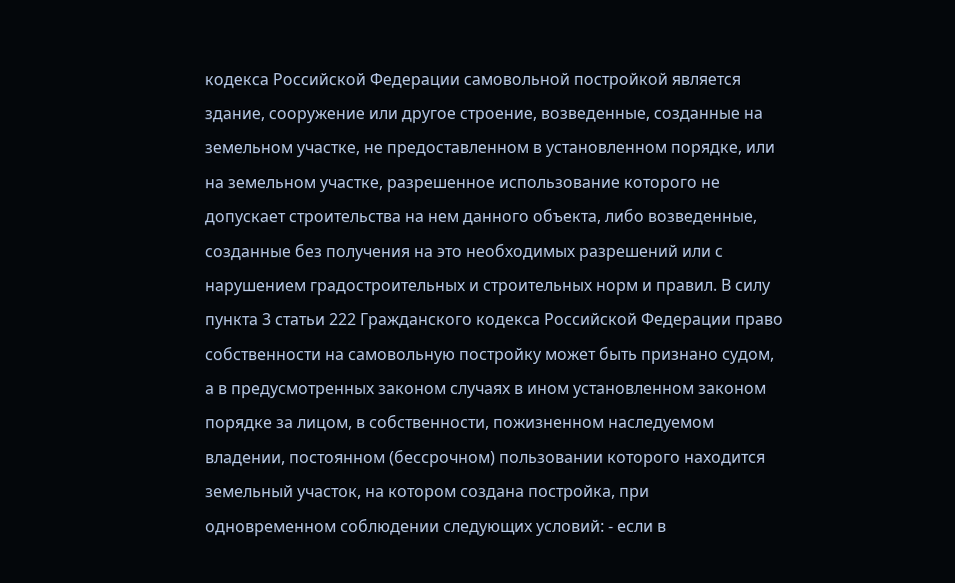кодекса Российской Федерации самовольной постройкой является здание, сооружение или другое строение, возведенные, созданные на земельном участке, не предоставленном в установленном порядке, или на земельном участке, разрешенное использование которого не допускает строительства на нем данного объекта, либо возведенные, созданные без получения на это необходимых разрешений или с нарушением градостроительных и строительных норм и правил. В силу пункта 3 статьи 222 Гражданского кодекса Российской Федерации право собственности на самовольную постройку может быть признано судом, а в предусмотренных законом случаях в ином установленном законом порядке за лицом, в собственности, пожизненном наследуемом владении, постоянном (бессрочном) пользовании которого находится земельный участок, на котором создана постройка, при одновременном соблюдении следующих условий: - если в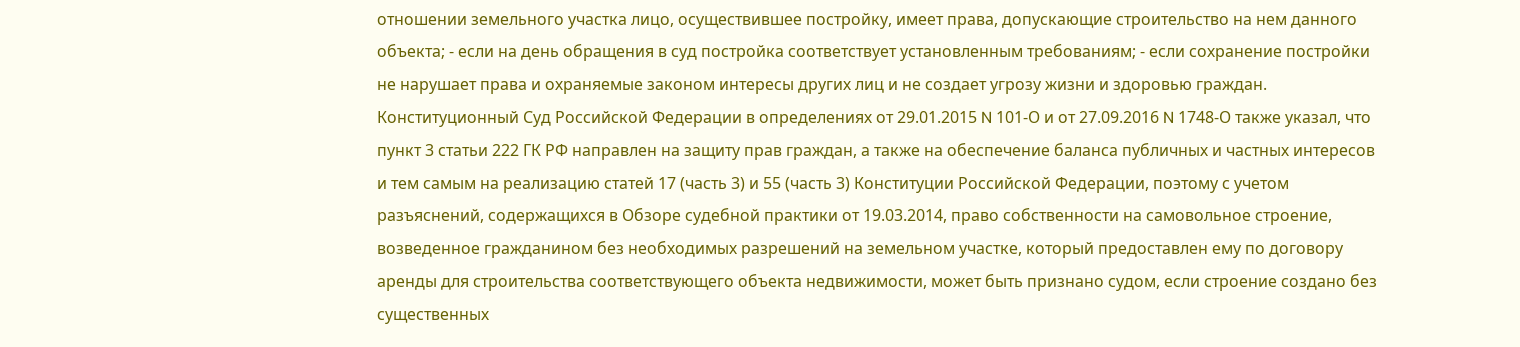отношении земельного участка лицо, осуществившее постройку, имеет права, допускающие строительство на нем данного объекта; - если на день обращения в суд постройка соответствует установленным требованиям; - если сохранение постройки не нарушает права и охраняемые законом интересы других лиц и не создает угрозу жизни и здоровью граждан. Конституционный Суд Российской Федерации в определениях от 29.01.2015 N 101-О и от 27.09.2016 N 1748-О также указал, что пункт 3 статьи 222 ГК РФ направлен на защиту прав граждан, а также на обеспечение баланса публичных и частных интересов и тем самым на реализацию статей 17 (часть 3) и 55 (часть 3) Конституции Российской Федерации, поэтому с учетом разъяснений, содержащихся в Обзоре судебной практики от 19.03.2014, право собственности на самовольное строение, возведенное гражданином без необходимых разрешений на земельном участке, который предоставлен ему по договору аренды для строительства соответствующего объекта недвижимости, может быть признано судом, если строение создано без существенных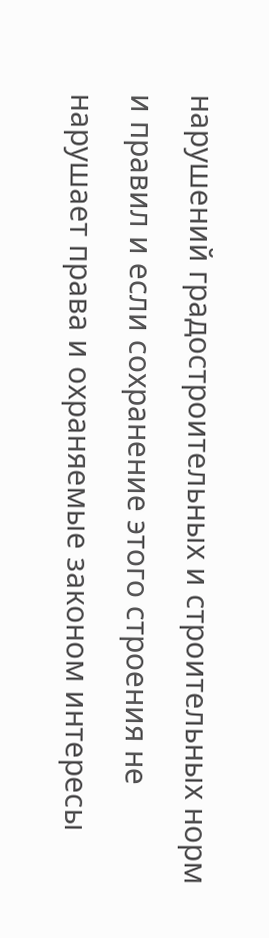нарушений градостроительных и строительных норм и правил и если сохранение этого строения не нарушает права и охраняемые законом интересы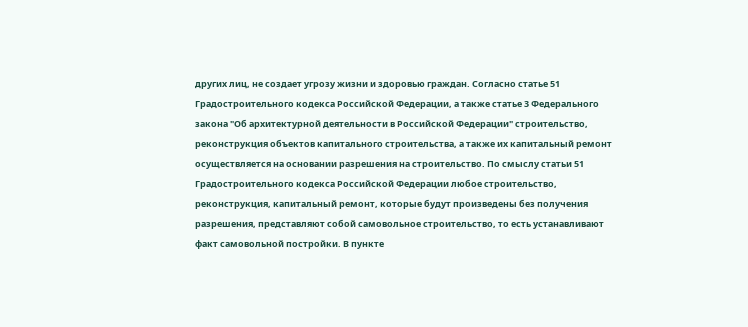других лиц, не создает угрозу жизни и здоровью граждан. Согласно статье 51 Градостроительного кодекса Российской Федерации, а также статье 3 Федерального закона "Об архитектурной деятельности в Российской Федерации" строительство, реконструкция объектов капитального строительства, а также их капитальный ремонт осуществляется на основании разрешения на строительство. По смыслу статьи 51 Градостроительного кодекса Российской Федерации любое строительство, реконструкция, капитальный ремонт, которые будут произведены без получения разрешения, представляют собой самовольное строительство, то есть устанавливают факт самовольной постройки. В пункте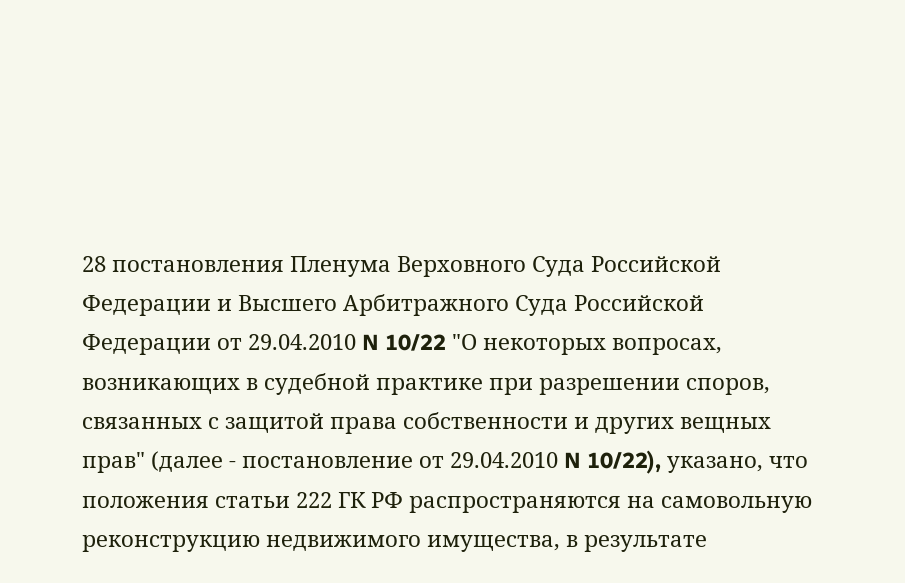28 постановления Пленума Верховного Суда Российской Федерации и Высшего Арбитражного Суда Российской Федерации от 29.04.2010 N 10/22 "О некоторых вопросах, возникающих в судебной практике при разрешении споров, связанных с защитой права собственности и других вещных прав" (далее - постановление от 29.04.2010 N 10/22), указано, что положения статьи 222 ГК РФ распространяются на самовольную реконструкцию недвижимого имущества, в результате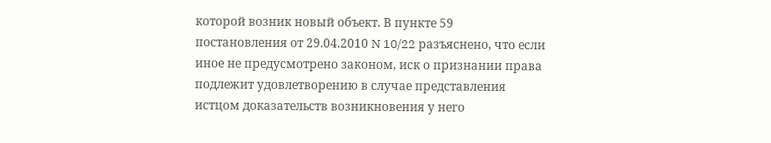которой возник новый объект. В пункте 59 постановления от 29.04.2010 N 10/22 разъяснено, что если иное не предусмотрено законом, иск о признании права подлежит удовлетворению в случае представления истцом доказательств возникновения у него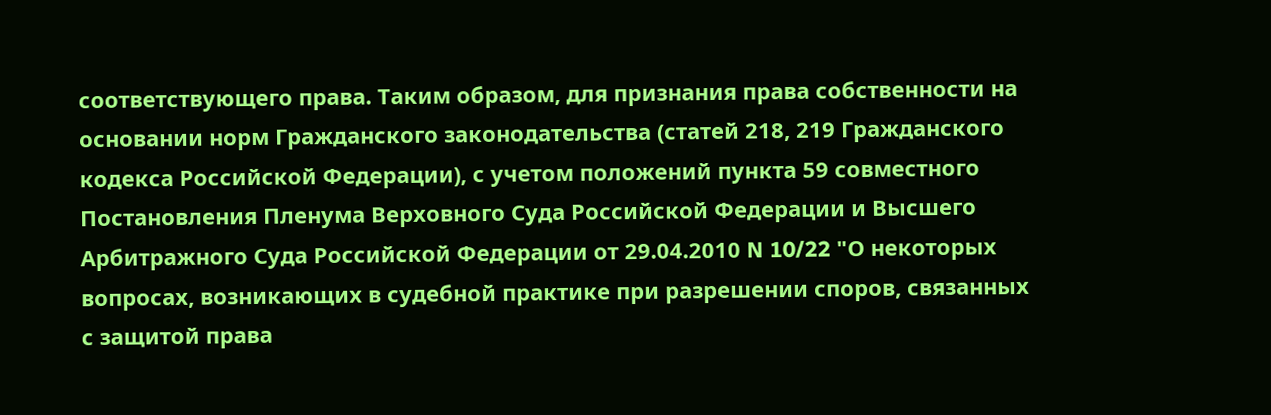соответствующего права. Таким образом, для признания права собственности на основании норм Гражданского законодательства (статей 218, 219 Гражданского кодекса Российской Федерации), с учетом положений пункта 59 совместного Постановления Пленума Верховного Суда Российской Федерации и Высшего Арбитражного Суда Российской Федерации от 29.04.2010 N 10/22 "О некоторых вопросах, возникающих в судебной практике при разрешении споров, связанных с защитой права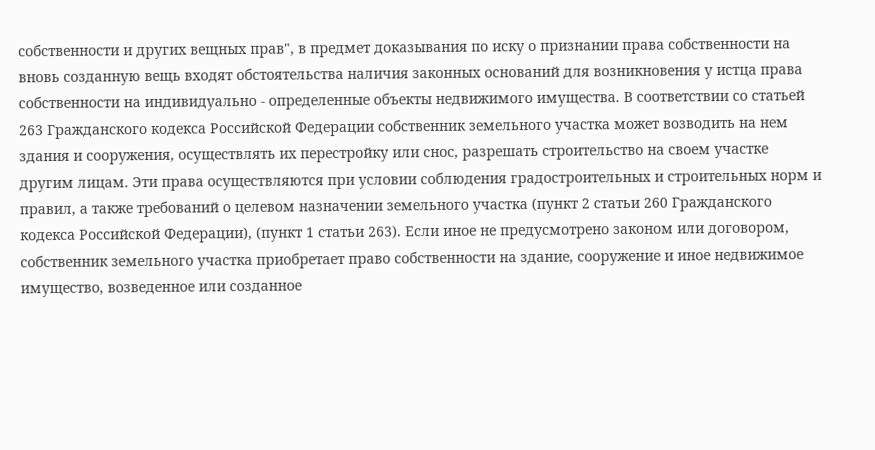собственности и других вещных прав", в предмет доказывания по иску о признании права собственности на вновь созданную вещь входят обстоятельства наличия законных оснований для возникновения у истца права собственности на индивидуально - определенные объекты недвижимого имущества. В соответствии со статьей 263 Гражданского кодекса Российской Федерации собственник земельного участка может возводить на нем здания и сооружения, осуществлять их перестройку или снос, разрешать строительство на своем участке другим лицам. Эти права осуществляются при условии соблюдения градостроительных и строительных норм и правил, а также требований о целевом назначении земельного участка (пункт 2 статьи 260 Гражданского кодекса Российской Федерации), (пункт 1 статьи 263). Если иное не предусмотрено законом или договором, собственник земельного участка приобретает право собственности на здание, сооружение и иное недвижимое имущество, возведенное или созданное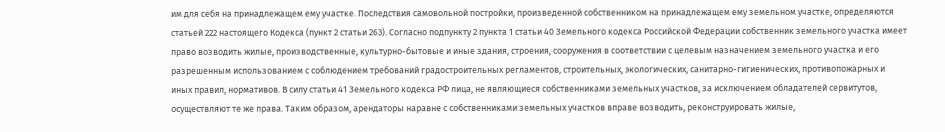им для себя на принадлежащем ему участке. Последствия самовольной постройки, произведенной собственником на принадлежащем ему земельном участке, определяются статьей 222 настоящего Кодекса (пункт 2 статьи 263). Согласно подпункту 2 пункта 1 статьи 40 Земельного кодекса Российской Федерации собственник земельного участка имеет право возводить жилые, производственные, культурно-бытовые и иные здания, строения, сооружения в соответствии с целевым назначением земельного участка и его разрешенным использованием с соблюдением требований градостроительных регламентов, строительных, экологических, санитарно-гигиенических, противопожарных и иных правил, нормативов. В силу статьи 41 Земельного кодекса РФ лица, не являющиеся собственниками земельных участков, за исключением обладателей сервитутов, осуществляют те же права. Таким образом, арендаторы наравне с собственниками земельных участков вправе возводить, реконструировать жилые,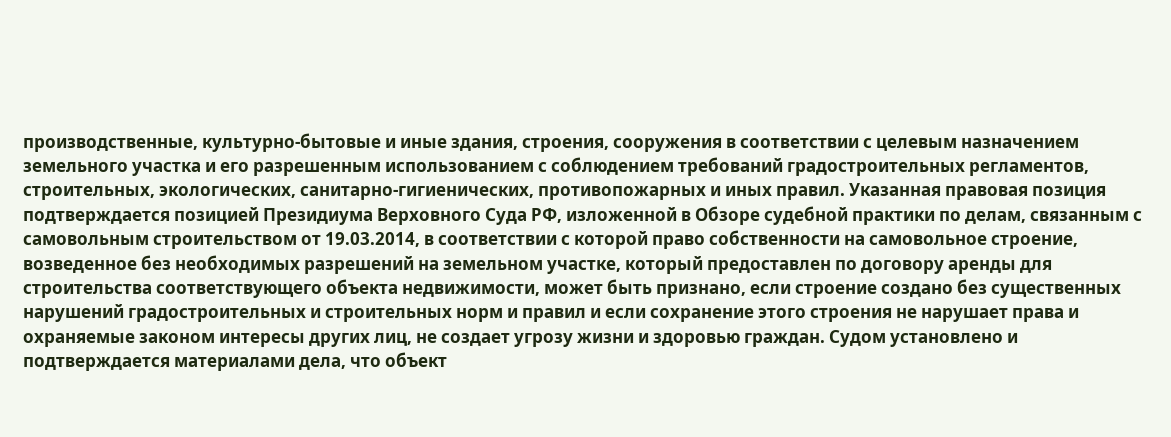производственные, культурно-бытовые и иные здания, строения, сооружения в соответствии с целевым назначением земельного участка и его разрешенным использованием с соблюдением требований градостроительных регламентов, строительных, экологических, санитарно-гигиенических, противопожарных и иных правил. Указанная правовая позиция подтверждается позицией Президиума Верховного Суда РФ, изложенной в Обзоре судебной практики по делам, связанным с самовольным строительством от 19.03.2014, в соответствии с которой право собственности на самовольное строение, возведенное без необходимых разрешений на земельном участке, который предоставлен по договору аренды для строительства соответствующего объекта недвижимости, может быть признано, если строение создано без существенных нарушений градостроительных и строительных норм и правил и если сохранение этого строения не нарушает права и охраняемые законом интересы других лиц, не создает угрозу жизни и здоровью граждан. Судом установлено и подтверждается материалами дела, что объект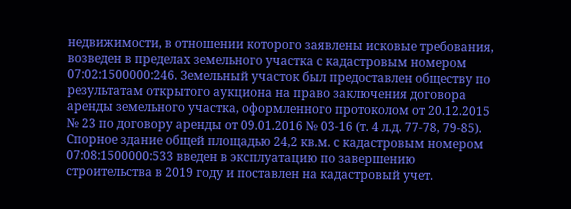недвижимости, в отношении которого заявлены исковые требования, возведен в пределах земельного участка с кадастровым номером 07:02:1500000:246. Земельный участок был предоставлен обществу по результатам открытого аукциона на право заключения договора аренды земельного участка, оформленного протоколом от 20.12.2015 № 23 по договору аренды от 09.01.2016 № 03-16 (т. 4 л.д. 77-78, 79-85). Спорное здание общей площадью 24,2 кв.м. с кадастровым номером 07:08:1500000:533 введен в эксплуатацию по завершению строительства в 2019 году и поставлен на кадастровый учет.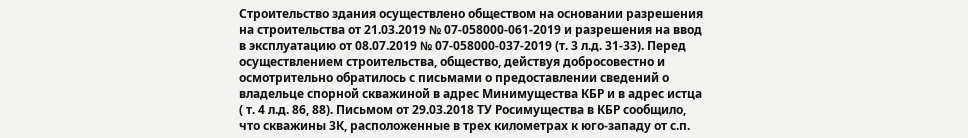Строительство здания осуществлено обществом на основании разрешения на строительства от 21.03.2019 № 07-058000-061-2019 и разрешения на ввод в эксплуатацию от 08.07.2019 № 07-058000-037-2019 (т. 3 л.д. 31-33). Перед осуществлением строительства, общество, действуя добросовестно и осмотрительно обратилось с письмами о предоставлении сведений о владельце спорной скважиной в адрес Минимущества КБР и в адрес истца ( т. 4 л.д. 86, 88). Письмом от 29.03.2018 ТУ Росимущества в КБР сообщило, что скважины 3К, расположенные в трех километрах к юго-западу от с.п.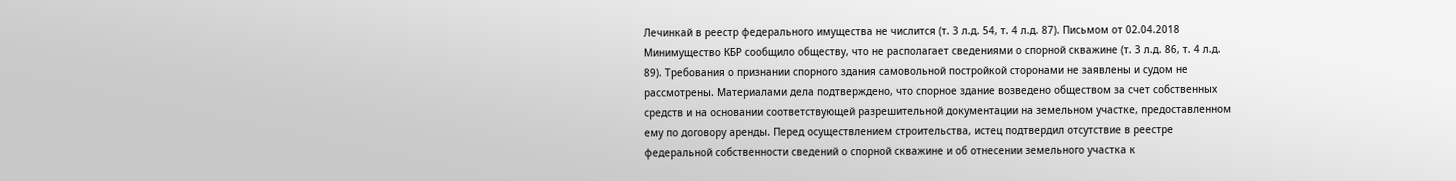Лечинкай в реестр федерального имущества не числится (т. 3 л.д. 54, т. 4 л.д. 87). Письмом от 02.04.2018 Минимущество КБР сообщило обществу, что не располагает сведениями о спорной скважине (т. 3 л.д. 86, т. 4 л.д. 89). Требования о признании спорного здания самовольной постройкой сторонами не заявлены и судом не рассмотрены. Материалами дела подтверждено, что спорное здание возведено обществом за счет собственных средств и на основании соответствующей разрешительной документации на земельном участке, предоставленном ему по договору аренды. Перед осуществлением строительства, истец подтвердил отсутствие в реестре федеральной собственности сведений о спорной скважине и об отнесении земельного участка к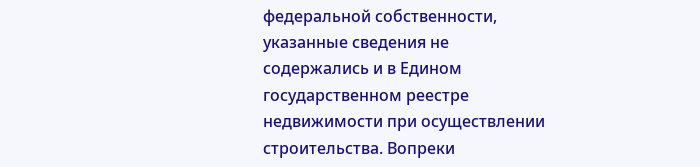федеральной собственности, указанные сведения не содержались и в Едином государственном реестре недвижимости при осуществлении строительства. Вопреки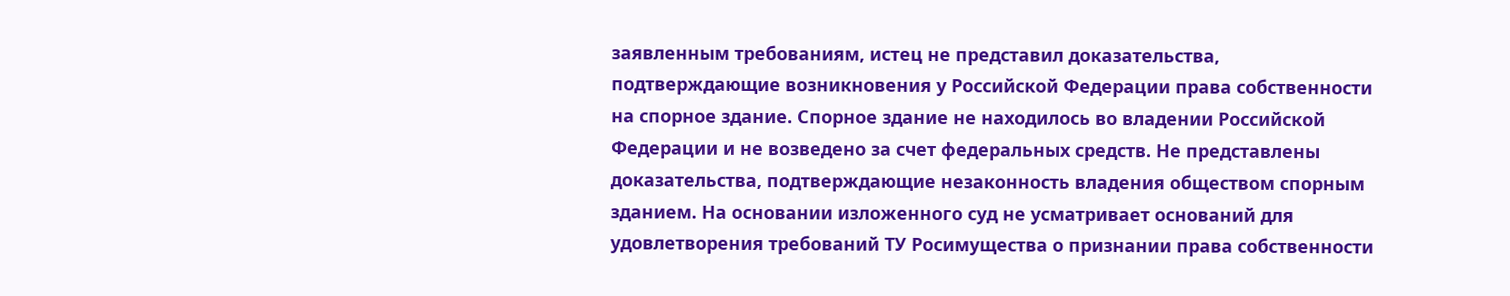заявленным требованиям, истец не представил доказательства, подтверждающие возникновения у Российской Федерации права собственности на спорное здание. Спорное здание не находилось во владении Российской Федерации и не возведено за счет федеральных средств. Не представлены доказательства, подтверждающие незаконность владения обществом спорным зданием. На основании изложенного суд не усматривает оснований для удовлетворения требований ТУ Росимущества о признании права собственности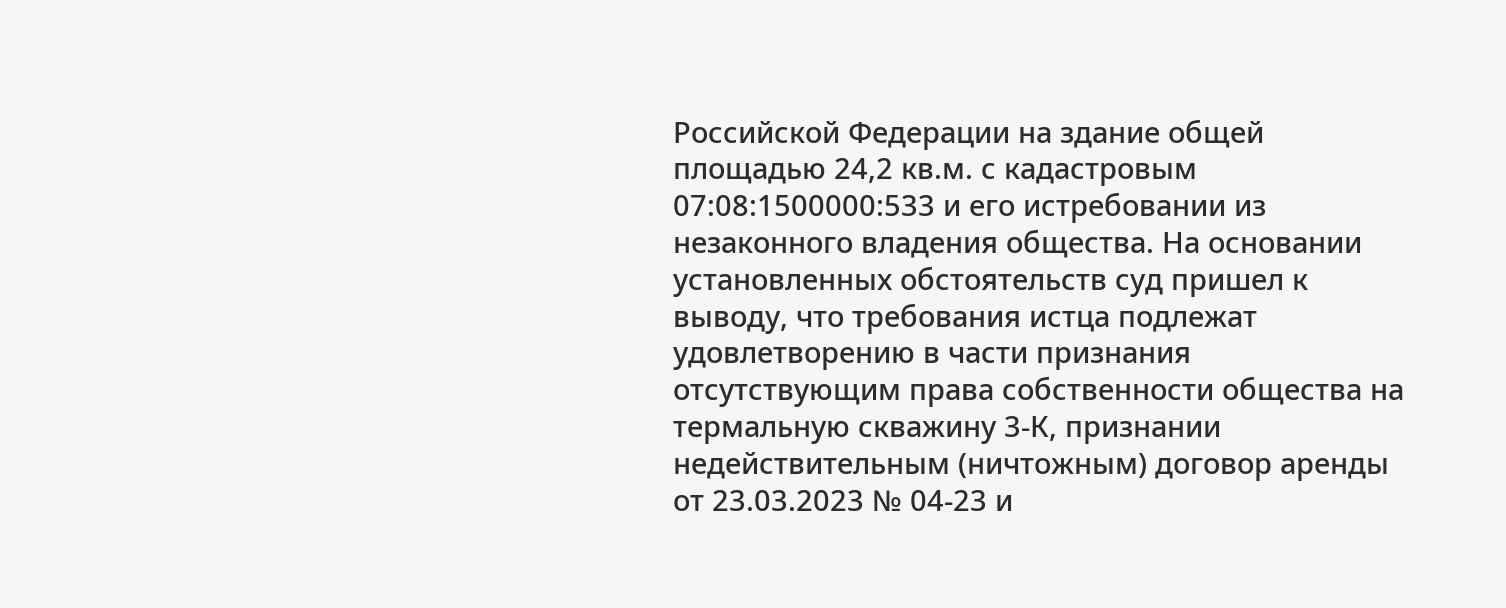Российской Федерации на здание общей площадью 24,2 кв.м. с кадастровым 07:08:1500000:533 и его истребовании из незаконного владения общества. На основании установленных обстоятельств суд пришел к выводу, что требования истца подлежат удовлетворению в части признания отсутствующим права собственности общества на термальную скважину 3-К, признании недействительным (ничтожным) договор аренды от 23.03.2023 № 04-23 и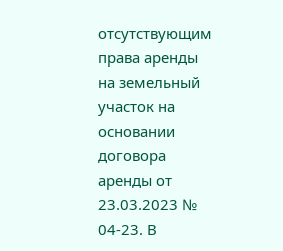отсутствующим права аренды на земельный участок на основании договора аренды от 23.03.2023 № 04-23. В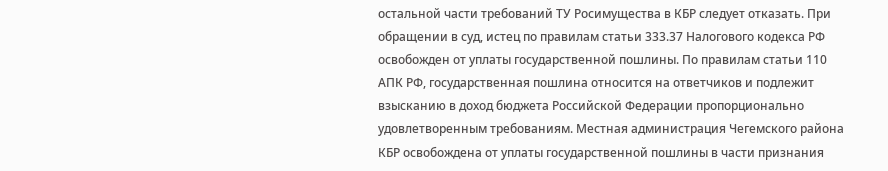остальной части требований ТУ Росимущества в КБР следует отказать. При обращении в суд, истец по правилам статьи 333.37 Налогового кодекса РФ освобожден от уплаты государственной пошлины. По правилам статьи 110 АПК РФ, государственная пошлина относится на ответчиков и подлежит взысканию в доход бюджета Российской Федерации пропорционально удовлетворенным требованиям. Местная администрация Чегемского района КБР освобождена от уплаты государственной пошлины в части признания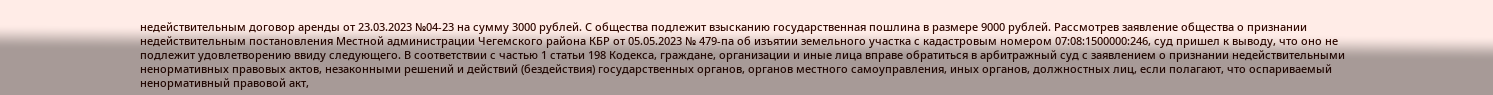недействительным договор аренды от 23.03.2023 №04-23 на сумму 3000 рублей. С общества подлежит взысканию государственная пошлина в размере 9000 рублей. Рассмотрев заявление общества о признании недействительным постановления Местной администрации Чегемского района КБР от 05.05.2023 № 479-па об изъятии земельного участка с кадастровым номером 07:08:1500000:246, суд пришел к выводу, что оно не подлежит удовлетворению ввиду следующего. В соответствии с частью 1 статьи 198 Кодекса, граждане, организации и иные лица вправе обратиться в арбитражный суд с заявлением о признании недействительными ненормативных правовых актов, незаконными решений и действий (бездействия) государственных органов, органов местного самоуправления, иных органов, должностных лиц, если полагают, что оспариваемый ненормативный правовой акт,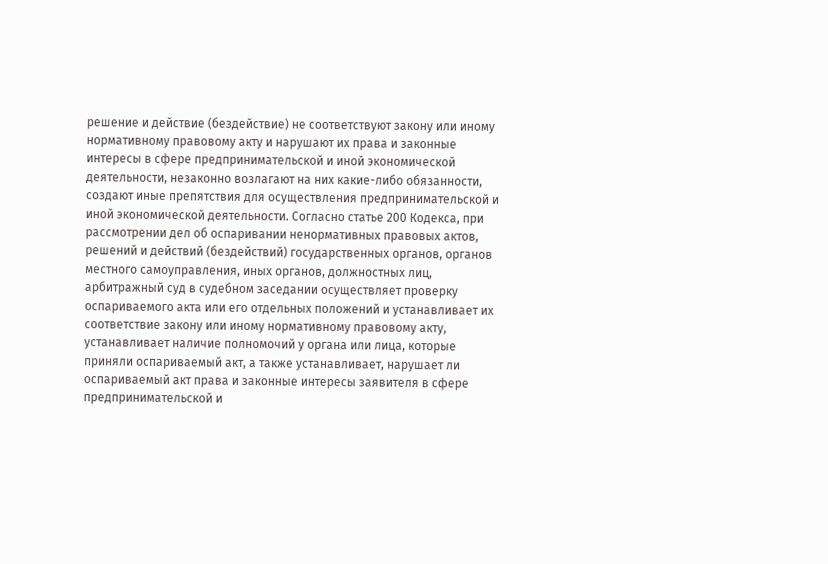решение и действие (бездействие) не соответствуют закону или иному нормативному правовому акту и нарушают их права и законные интересы в сфере предпринимательской и иной экономической деятельности, незаконно возлагают на них какие-либо обязанности, создают иные препятствия для осуществления предпринимательской и иной экономической деятельности. Согласно статье 200 Кодекса, при рассмотрении дел об оспаривании ненормативных правовых актов, решений и действий (бездействий) государственных органов, органов местного самоуправления, иных органов, должностных лиц, арбитражный суд в судебном заседании осуществляет проверку оспариваемого акта или его отдельных положений и устанавливает их соответствие закону или иному нормативному правовому акту, устанавливает наличие полномочий у органа или лица, которые приняли оспариваемый акт, а также устанавливает, нарушает ли оспариваемый акт права и законные интересы заявителя в сфере предпринимательской и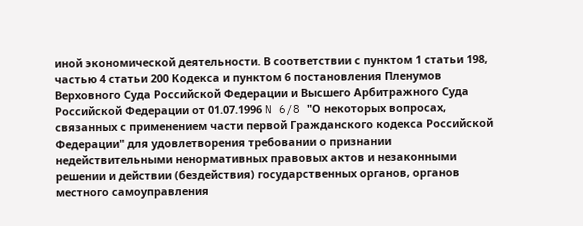иной экономической деятельности. В соответствии с пунктом 1 статьи 198, частью 4 статьи 200 Кодекса и пунктом 6 постановления Пленумов Верховного Суда Российской Федерации и Высшего Арбитражного Суда Российской Федерации от 01.07.1996 N 6/8 "О некоторых вопросах, связанных с применением части первой Гражданского кодекса Российской Федерации" для удовлетворения требовании о признании недействительными ненормативных правовых актов и незаконными решении и действии (бездействия) государственных органов, органов местного самоуправления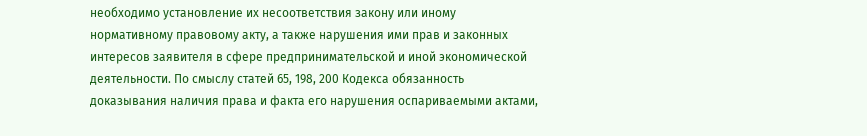необходимо установление их несоответствия закону или иному нормативному правовому акту, а также нарушения ими прав и законных интересов заявителя в сфере предпринимательской и иной экономической деятельности. По смыслу статей 65, 198, 200 Кодекса обязанность доказывания наличия права и факта его нарушения оспариваемыми актами,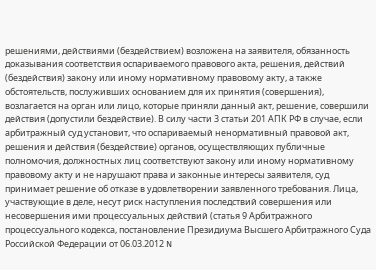решениями, действиями (бездействием) возложена на заявителя, обязанность доказывания соответствия оспариваемого правового акта, решения, действий (бездействия) закону или иному нормативному правовому акту, а также обстоятельств, послуживших основанием для их принятия (совершения), возлагается на орган или лицо, которые приняли данный акт, решение, совершили действия (допустили бездействие). В силу части 3 статьи 201 АПК РФ в случае, если арбитражный суд установит, что оспариваемый ненормативный правовой акт, решения и действия (бездействие) органов, осуществляющих публичные полномочия, должностных лиц соответствуют закону или иному нормативному правовому акту и не нарушают права и законные интересы заявителя, суд принимает решение об отказе в удовлетворении заявленного требования. Лица, участвующие в деле, несут риск наступления последствий совершения или несовершения ими процессуальных действий (статья 9 Арбитражного процессуального кодекса, постановление Президиума Высшего Арбитражного Суда Российской Федерации от 06.03.2012 N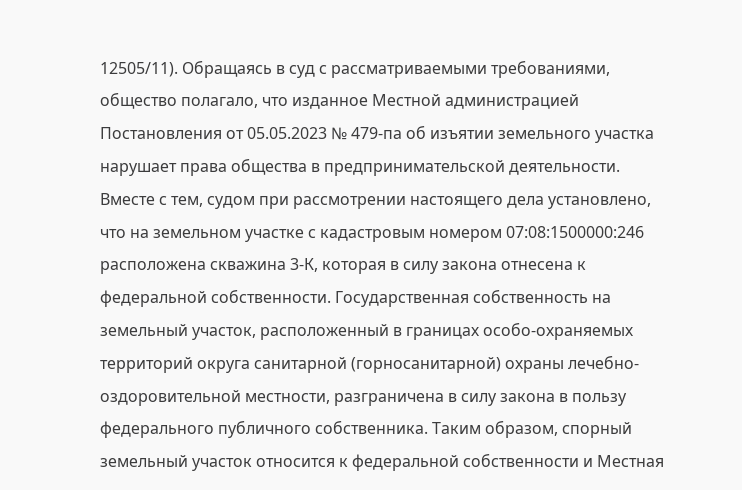12505/11). Обращаясь в суд с рассматриваемыми требованиями, общество полагало, что изданное Местной администрацией Постановления от 05.05.2023 № 479-па об изъятии земельного участка нарушает права общества в предпринимательской деятельности. Вместе с тем, судом при рассмотрении настоящего дела установлено, что на земельном участке с кадастровым номером 07:08:1500000:246 расположена скважина 3-К, которая в силу закона отнесена к федеральной собственности. Государственная собственность на земельный участок, расположенный в границах особо-охраняемых территорий округа санитарной (горносанитарной) охраны лечебно-оздоровительной местности, разграничена в силу закона в пользу федерального публичного собственника. Таким образом, спорный земельный участок относится к федеральной собственности и Местная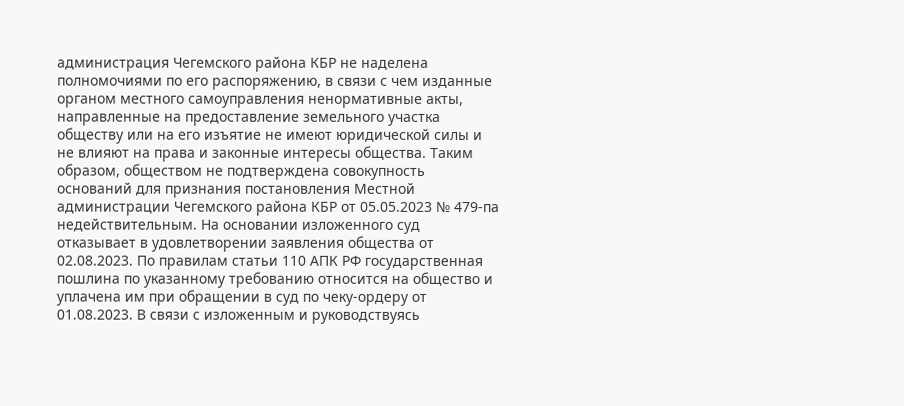администрация Чегемского района КБР не наделена полномочиями по его распоряжению, в связи с чем изданные органом местного самоуправления ненормативные акты, направленные на предоставление земельного участка обществу или на его изъятие не имеют юридической силы и не влияют на права и законные интересы общества. Таким образом, обществом не подтверждена совокупность оснований для признания постановления Местной администрации Чегемского района КБР от 05.05.2023 № 479-па недействительным. На основании изложенного суд отказывает в удовлетворении заявления общества от 02.08.2023. По правилам статьи 110 АПК РФ государственная пошлина по указанному требованию относится на общество и уплачена им при обращении в суд по чеку-ордеру от 01.08.2023. В связи с изложенным и руководствуясь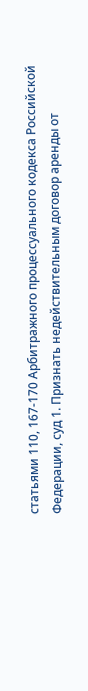статьями 110, 167-170 Арбитражного процессуального кодекса Российской Федерации, суд 1. Признать недействительным договор аренды от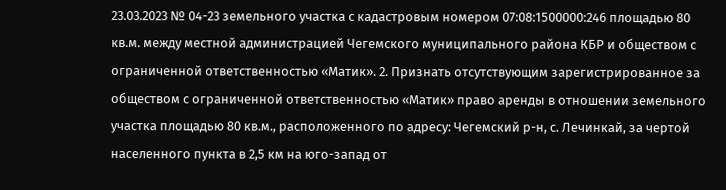23.03.2023 № 04-23 земельного участка с кадастровым номером 07:08:1500000:246 площадью 80 кв.м. между местной администрацией Чегемского муниципального района КБР и обществом с ограниченной ответственностью «Матик». 2. Признать отсутствующим зарегистрированное за обществом с ограниченной ответственностью «Матик» право аренды в отношении земельного участка площадью 80 кв.м., расположенного по адресу: Чегемский р-н, с. Лечинкай, за чертой населенного пункта в 2,5 км на юго-запад от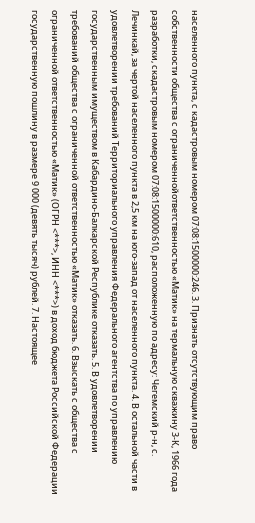населенного пункта, с кадастровым номером 07:08:1500000:246. 3. Признать отсутствующим право собственности общества с ограниченнойответственностью «Матик» на термальную скважину 3-К, 1966 года разработки, скадастровым номером 07:08:1500000:610, расположенную по адресу: Чегемский р-н, с. Лечинкай, за чертой населенного пункта в 2,5 км на юго-запад от населенного пункта. 4. В остальной части в удовлетворении требований Территориального управления Федерального агентства по управлению государственным имуществом в Кабардино-Балкарской Республике отказать. 5. В удовлетворении требований общества с ограниченной ответственностью «Матик» отказать. 6. Взыскать с общества с ограниченной ответственностью «Матик» (ОГРН <***>, ИНН <***>) в доход бюджета Российской Федерации государственную пошлину в размере 9 000 (девять тысяч) рублей. 7. Настоящее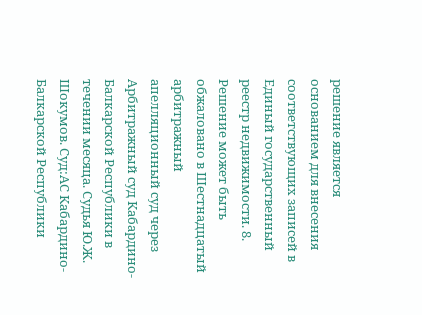решение является основанием для внесения соответствующих записей в Единый государственный реестр недвижимости. 8. Решение может быть обжаловано в Шестнадцатый арбитражный апелляционный суд через Арбитражный суд Кабардино-Балкарской Республики в течении месяца. Судья Ю.Ж. Шокумов. Суд:АС Кабардино-Балкарской Республики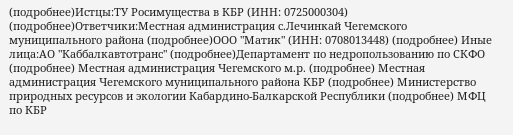(подробнее)Истцы:ТУ Росимущества в КБР (ИНН: 0725000304) (подробнее)Ответчики:Местная администрация с.Лечинкай Чегемского муниципального района (подробнее)ООО "Матик" (ИНН: 0708013448) (подробнее) Иные лица:АО "Каббалкавтотранс" (подробнее)Департамент по недропользованию по СКФО (подробнее) Местная администрация Чегемского м.р. (подробнее) Местная администрация Чегемского муниципального района КБР (подробнее) Министерство природных ресурсов и экологии Кабардино-Балкарской Республики (подробнее) МФЦ по КБР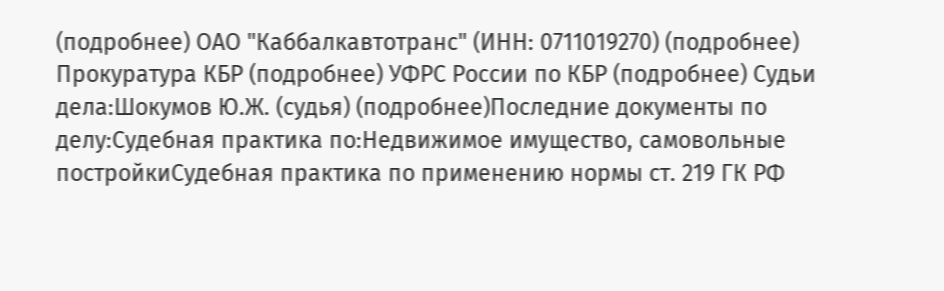(подробнее) ОАО "Каббалкавтотранс" (ИНН: 0711019270) (подробнее) Прокуратура КБР (подробнее) УФРС России по КБР (подробнее) Судьи дела:Шокумов Ю.Ж. (судья) (подробнее)Последние документы по делу:Судебная практика по:Недвижимое имущество, самовольные постройкиСудебная практика по применению нормы ст. 219 ГК РФ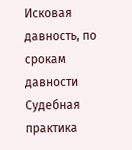Исковая давность, по срокам давности Судебная практика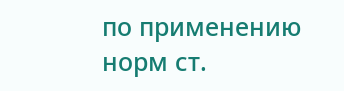по применению норм ст.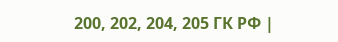200, 202, 204, 205 ГК РФ |